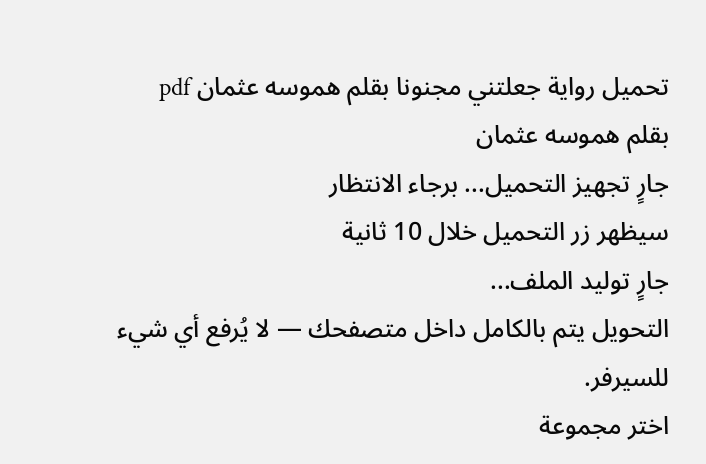تحميل رواية جعلتني مجنونا بقلم هموسه عثمان pdf
بقلم هموسه عثمان
جارٍ تجهيز التحميل... برجاء الانتظار
سيظهر زر التحميل خلال 10 ثانية
جارٍ توليد الملف...
التحويل يتم بالكامل داخل متصفحك — لا يُرفع أي شيء للسيرفر.
اختر مجموعة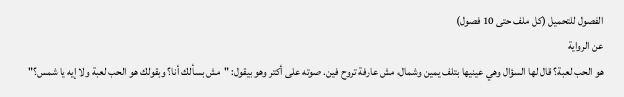الفصول للتحميل (كل ملف حتى 10 فصول)
عن الرواية
هو الحب لعبة؟ قال لها السؤال وهي عينيها بتلف يمين وشمال، مش عارفة تروح فين. صوته على أكتر وهو بيقول: "مش بسألك أنا؟ وبقولك هو الحب لعبة ولا إيه يا شمس؟"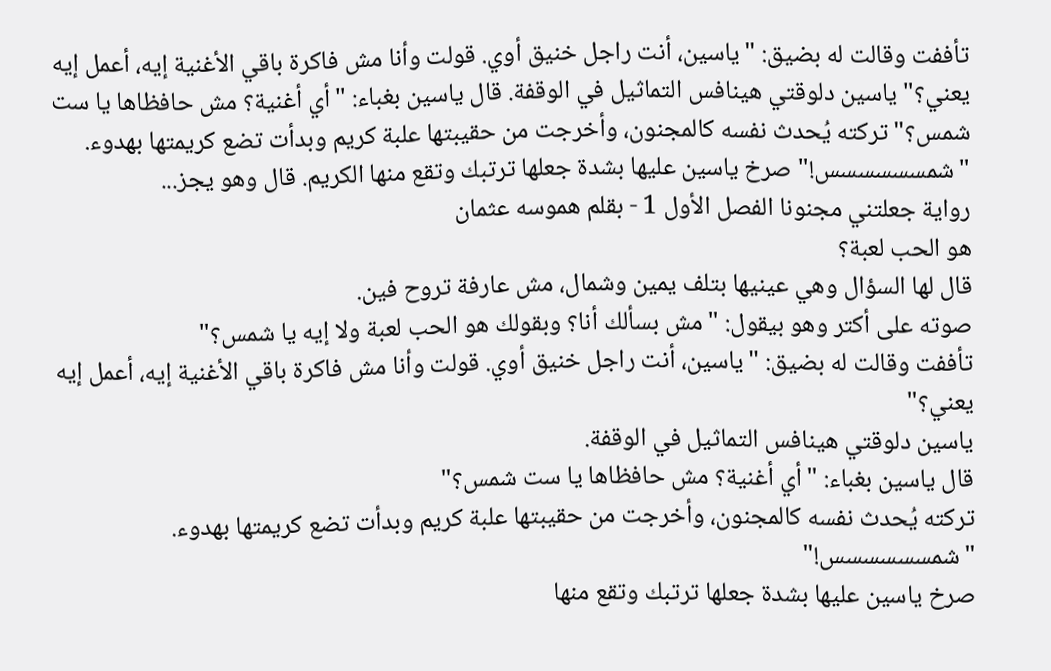تأففت وقالت له بضيق: "ياسين، أنت راجل خنيق أوي. قولت وأنا مش فاكرة باقي الأغنية إيه، أعمل إيه يعني؟" ياسين دلوقتي هينافس التماثيل في الوقفة. قال ياسين بغباء: "أي أغنية؟ مش حافظاها يا ست شمس؟" تركته يُحدث نفسه كالمجنون، وأخرجت من حقيبتها علبة كريم وبدأت تضع كريمتها بهدوء. "شمسسسسسس!" صرخ ياسين عليها بشدة جعلها ترتبك وتقع منها الكريم. قال وهو يجز...
رواية جعلتني مجنونا الفصل الأول 1 - بقلم هموسه عثمان
هو الحب لعبة؟
قال لها السؤال وهي عينيها بتلف يمين وشمال، مش عارفة تروح فين.
صوته على أكتر وهو بيقول: "مش بسألك أنا؟ وبقولك هو الحب لعبة ولا إيه يا شمس؟"
تأففت وقالت له بضيق: "ياسين، أنت راجل خنيق أوي. قولت وأنا مش فاكرة باقي الأغنية إيه، أعمل إيه يعني؟"
ياسين دلوقتي هينافس التماثيل في الوقفة.
قال ياسين بغباء: "أي أغنية؟ مش حافظاها يا ست شمس؟"
تركته يُحدث نفسه كالمجنون، وأخرجت من حقيبتها علبة كريم وبدأت تضع كريمتها بهدوء.
"شمسسسسسس!"
صرخ ياسين عليها بشدة جعلها ترتبك وتقع منها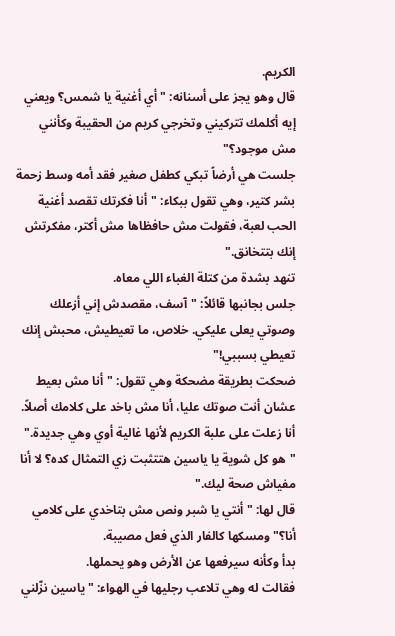الكريم.
قال وهو يجز على أسنانه: "أي أغنية يا شمس؟ ويعني إيه أكلمك تتركيني وتخرجي كريم من الحقيبة وكأنني مش موجود؟"
جلست هي أرضاً تبكي كطفل صغير فقد أمه وسط زحمة بشر كتير، وهي تقول ببكاء: "أنا فكرتك تقصد أغنية الحب لعبة، فقولت مش حافظاها مش أكتر، مفكرتش إنك بتتخانق."
تنهد بشدة من كتلة الغباء اللي معاه.
جلس بجانبها قائلاً: "آسف، مقصدش إني أزعلك وصوتي يعلى عليكي. خلاص، ما تعيطيش، محبش إنك تعيطي بسببي!"
ضحكت بطريقة مضحكة وهي تقول: "أنا مش بعيط عشان أنت صوتك عليا، أنا مش باخد على كلامك أصلاً. أنا زعلت على علبة الكريم لأنها غالية أوي وهي جديدة."
"هو كل شوية يا ياسين هتتثبت زي التمثال كده؟ لا أنا مفياش صحة ليك."
قال لها: "أنتي يا شبر ونص مش بتاخدي على كلامي أنا؟" ومسكها كالفار الذي فعل مصيبة.
بدأ وكأنه سيرفعها عن الأرض وهو يحملها.
فقالت له وهي تلاعب رجليها في الهواء: "ياسين نزّلني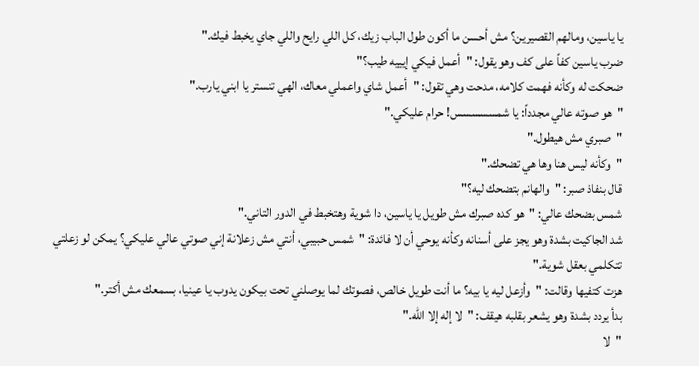يا ياسين، ومالهم القصيرين؟ مش أحسن ما أكون طول الباب زيك، كل اللي رايح واللي جاي يخبط فيك."
ضرب ياسين كفاً على كف وهو يقول: "أعمل فيكي إيييه طيب؟"
ضحكت له وكأنه فهمت كلامه، مدحت وهي تقول: "أعمل شاي واعملي معاك، الهي تنستر يا ابني يارب."
"هو صوته عالي مجدداً: يا شمسسسسس! حرام عليكي."
"صبري مش هيطول."
"وكأنه ليس هنا وها هي تضحك."
قال بنفاذ صبر: "والهانم بتضحك ليه؟"
شمس بضحك عالي: "هو كده صبرك مش طويل يا ياسين، دا شوية وهتخبط في الدور التاني."
شد الجاكيت بشدة وهو يجز على أسنانه وكأنه يوحي أن لا فائدة: "شمس حبيبي، أنتي مش زعلانة إني صوتي عالي عليكي؟ يمكن لو زعلتي تتكلمي بعقل شوية."
هزت كتفيها وقالت: "وأزعل ليه يا بيه؟ ما أنت طويل خالص، فصوتك لما يوصلني تحت بيكون يدوب يا عينيا، بسمعك مش أكتر."
بدأ يردد بشدة وهو يشعر بقلبه هيقف: "لا إله إلا الله."
"لا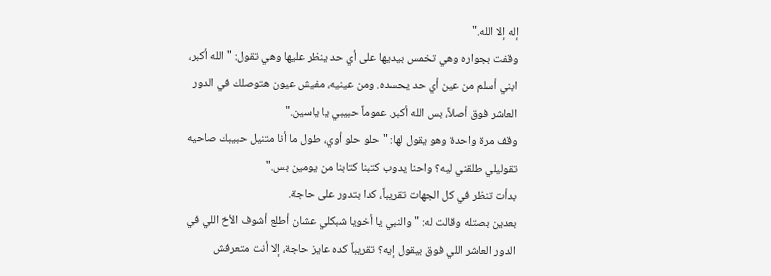إله إلا الله."
وقفت بجواره وهي تخمس بيديها على أي حد ينظر عليها وهي تقول: "الله أكبر، ابني أسلم من عين أي حد يحسده. ومن عينيه، مفيش عيون هتوصلك في الدور العاشر فوق أصلاً، بس الله أكبر. عموماً حبيبي يا ياسين."
وقف مرة واحدة وهو يقول لها: "حلو حلو أوي، طول ما أنا متنيل حبيبك صاحيه تقوليلي طلقني ليه؟ واحنا يدوب كتبنا كتابنا من يومين بس."
بدأت تنظر في كل الجهات تقريباً، كدا بتدور على حاجة.
بعدين بصتله وقالت له: "والنبي يا أخويا شبكلي عشان أطلع أشوف الأخ اللي في الدور العاشر اللي فوق بيقول إيه؟ تقريباً كده عايز حاجة، إلا أنت متعرفش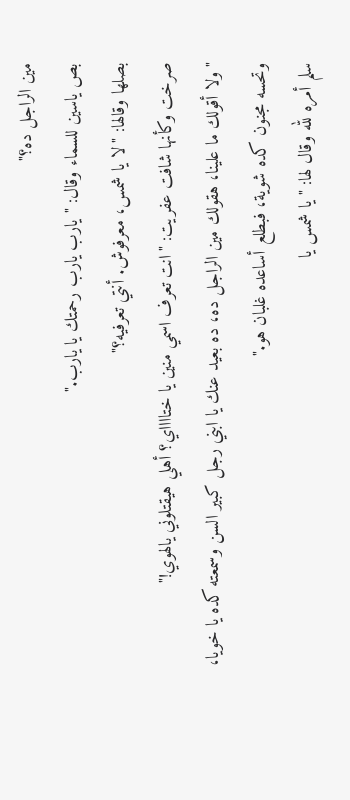مين الراجل ده؟"
بص ياسين للسماء وقال: "يارب يارب رحمتك يا يارب."
بصلها وقالها: "لا يا شمس، معرفوش. أنتي تعرفيه؟"
صرخت وكأنها شافت عفريت: "انت تعرف اسمي منين يا ختااااي؟ أهلي هيقتلوني يالهوي!"
"ولا أقولك ما علينا، هقولك مين الراجل ده، ده بعيد عنك يا ابني رجل كبير السن وسمعته كده يا خويا، وتحسه مجنون كده شوية، فبطلع أساعده غلبان هو."
سلم أمره لله وقال لها: "يا شمس يا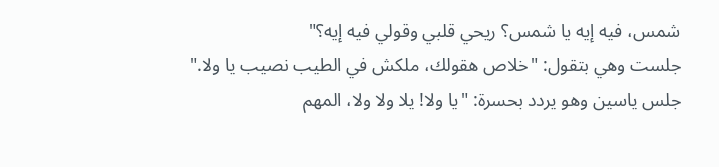شمس، فيه إيه يا شمس؟ ريحي قلبي وقولي فيه إيه؟"
جلست وهي بتقول: "خلاص هقولك، ملكش في الطيب نصيب يا ولا."
جلس ياسين وهو يردد بحسرة: "يا ولا! يلا ولا ولا، المهم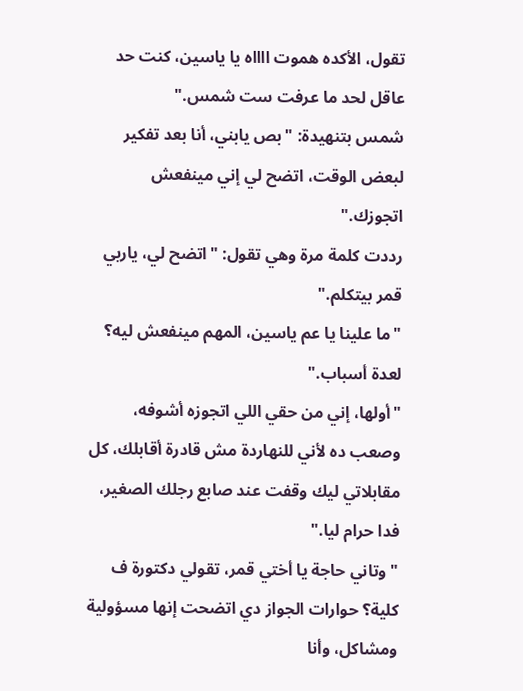تقول، الأكده هموت ااااه يا ياسين، كنت حد عاقل لحد ما عرفت ست شمس."
شمس بتنهيدة: "بص يابني، أنا بعد تفكير لبعض الوقت، اتضح لي إني مينفعش اتجوزك."
رددت كلمة مرة وهي تقول: "اتضح لي، ياربي قمر بيتكلم."
"ما علينا يا عم ياسين، المهم مينفعش ليه؟ لعدة أسباب."
"أولها، إني من حقي اللي اتجوزه أشوفه، وصعب ده لأني للنهاردة مش قادرة أقابلك، كل مقابلاتي ليك وقفت عند صابع رجلك الصغير، فدا حرام ليا."
"وتاني حاجة يا أختي قمر، تقولي دكتورة ف كلية؟ حوارات الجواز دي اتضحت إنها مسؤولية ومشاكل، وأنا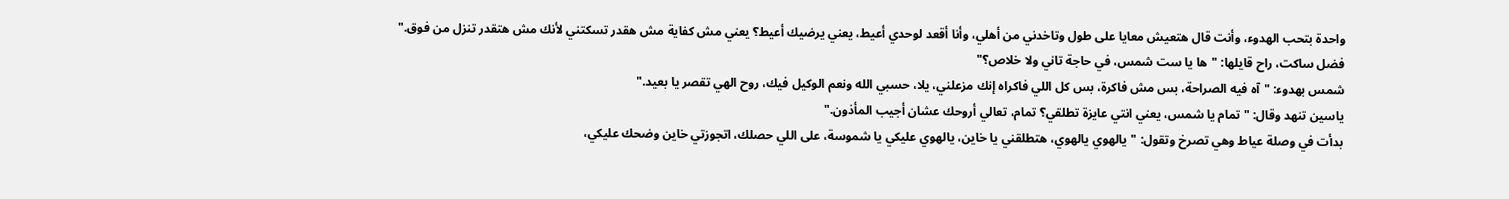واحدة بتحب الهدوء، وأنت قال هتعيش معايا على طول وتاخدني من أهلي، وأنا أقعد لوحدي أعيط، يعني يرضيك أعيط؟ يعني مش كفاية مش هقدر تسكتني لأنك مش هتقدر تنزل من فوق."
فضل ساكت، راح قايلها: "ها يا ست شمس، في حاجة تاني ولا خلاص؟"
شمس بهدوء: "آه فيه الصراحة، بس مش فاكرة، بس كل اللي فاكراه إنك مزعلني، يلا، حسبي الله ونعم الوكيل فيك، روح الهي تقصر يا بعيد."
ياسين تنهد وقال: "تمام يا شمس، يعني انتي عايزة تطلقي؟ تمام، تعالي أروحك عشان أجيب المأذون."
بدأت في وصلة عياط وهي تصرخ وتقول: "يالهوي يالهوي، هتطلقني يا خاين، يالهوي عليكي يا شموسة، على اللي حصلك، اتجوزتي خاين وضحك عليكي،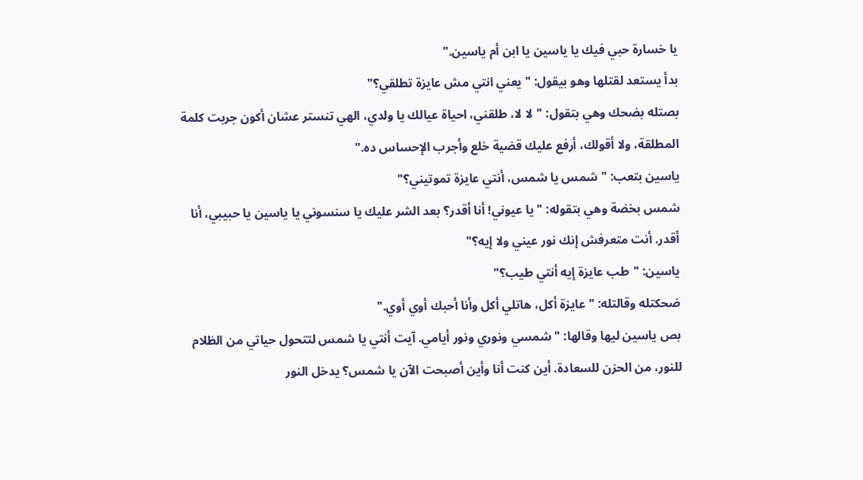يا خسارة حبي فيك يا ياسين يا ابن أم ياسين."
بدأ يستعد لقتلها وهو بيقول: "يعني انتي مش عايزة تطلقي؟"
بصتله بضحك وهي بتقول: "لا لا، طلقني، احياة عيالك يا ولدي، الهي تنستر عشان أكون جربت كلمة المطلقة، ولا أقولك، أرفع عليك قضية خلع وأجرب الإحساس ده."
ياسين بتعب: "شمس يا شمس، أنتي عايزة تموتيني؟"
شمس بخضة وهي بتقوله: "يا عيوني! أنا أقدر؟ بعد الشر عليك يا سنسوني يا ياسين يا حبيبي، أنا أقدر. أنت متعرفش إنك نور عيني ولا إيه؟"
ياسين: "طب عايزة إيه أنتي طيب؟"
ضحكتله وقالتله: "عايزة أكل، هاتلي أكل وأنا أحبك أوي أوي."
بص ياسين ليها وقالها: "شمسي ونوري ونور أيامي. آيت أنتي يا شمس لتتحول حياتي من الظلام للنور، من الحزن للسعادة. أين كنت أنا وأين أصبحت الآن يا شمس؟ يدخل النور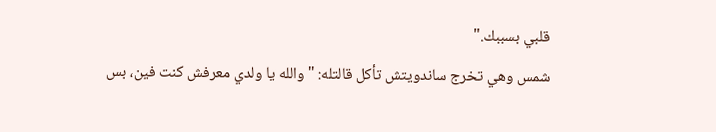قلبي بسببك."
شمس وهي تخرج ساندويتش تأكل قالتله: "والله يا ولدي معرفش كنت فين، بس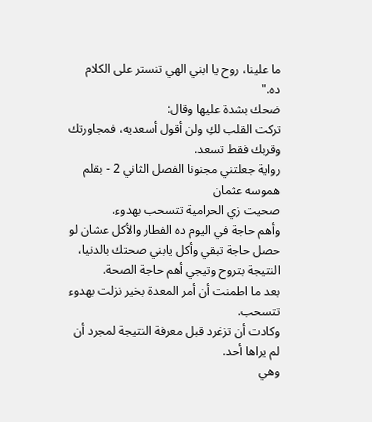ما علينا، روح يا ابني الهي تنستر على الكلام ده."
ضحك بشدة عليها وقال:
تركت القلب لكِ ولن أقول أسعديه، فمجاورتك وقربك فقط تسعد.
رواية جعلتني مجنونا الفصل الثاني 2 - بقلم هموسه عثمان
صحيت زي الحرامية تتسحب بهدوء.
وأهم حاجة في اليوم ده الفطار والأكل عشان لو حصل حاجة تبقي وأكل يابني صحتك بالدنيا، النتيجة بتروح وتيجي أهم حاجة الصحة.
بعد ما اطمنت أن أمر المعدة بخير نزلت بهدوء تتسحب.
وكادت أن تزغرد قبل معرفة النتيجة لمجرد أن لم يراها أحد.
وهي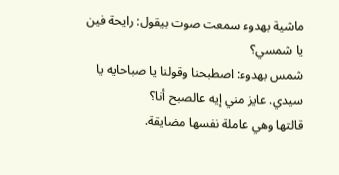ماشية بهدوء سمعت صوت بيقول: رايحة فين يا شمسي؟
شمس بهدوء: اصطبحنا وقولنا يا صباحايه يا سيدي. عايز مني إيه عالصبح أنا؟
قالتها وهي عاملة نفسها مضايقة.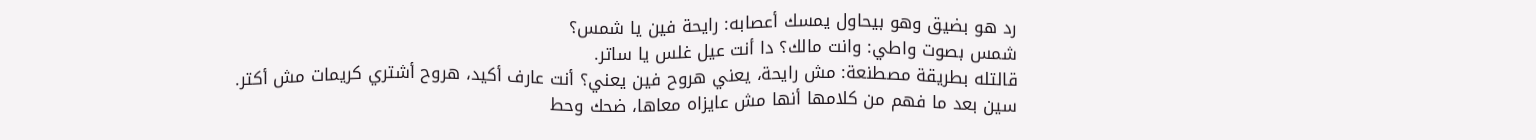رد هو بضيق وهو بيحاول يمسك أعصابه: رايحة فين يا شمس؟
شمس بصوت واطي: وانت مالك؟ دا أنت عيل غلس يا ساتر.
قالتله بطريقة مصطنعة: مش رايحة، يعني هروح فين يعني؟ أنت عارف أكيد، هروح أشتري كريمات مش أكتر.
سين بعد ما فهم من كلامها أنها مش عايزاه معاها، ضحك وحط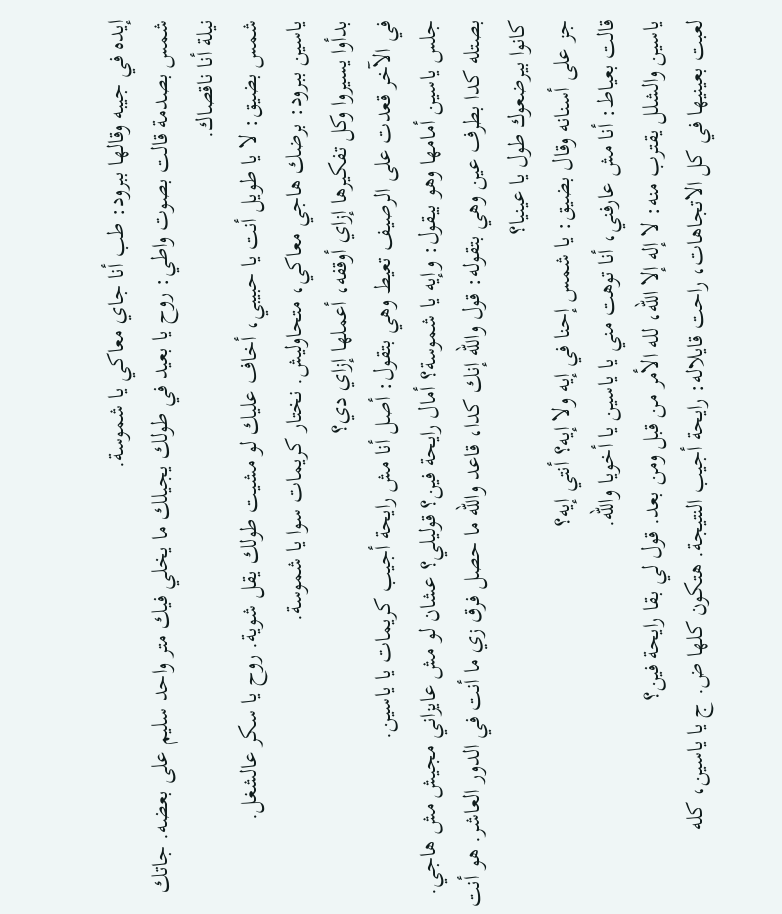إيده في جيبه وقالها ببرود: طب أنا جاي معاكي يا شموسة.
شمس بصدمة قالت بصوت واطي: روح يا بعيد في طولك يجيلك ما يخلي فيك متر واحد سليم على بعضه. جاتك نيلة أنا ناقصاك.
شمس بضيق: لا يا طويل أنت يا حبيبي، أخاف عليك لو مشيت طولك يقل شوية. روح يا سكر عالشغل.
ياسين ببرود: برضك هاجي معاكي، متحاوليش. نختار كريمات سوا يا شموسة.
بدأوا يسيروا وكل تفكيرها إزاي أوقفه، أعملها إزاي دي؟
في الآخر قعدت على الرصيف تعيط وهي بتقول: أصل أنا مش رايحة أجيب كريمات يا ياسين.
جلس ياسين أمامها وهو بيقول: وإيه يا شموسة؟ أمال رايحة فين؟ قوليلي؟ عشان لو مش عايزاني مجيش مش هاجي.
بصتله كدا بطرف عين وهي بتقوله: قول والله إنك كدا، قاعد والله ما حصل فرق زي ما أنت في الدور العاشر. هو أنت كانوا بيرضعوك طول يا عينيا؟
جز على أسنانه وقال بضيق: يا شمس إحنا في إيه ولا إيه؟ أنتي إيه؟
قالت بعياط: أنا مش عارفني، أنا توهت مني يا ياسين يا أخويا والله.
ياسين والشلل يقترب منه: لا إله إلا الله، لله الأمر من قبل ومن بعد. قول لي بقا رايحة فين؟
لعبت بعينيها في كل الاتجاهات، راحت قايلاله: رايحة أجيب النتيجة. هتكون كلها ض. ج يا ياسين، كله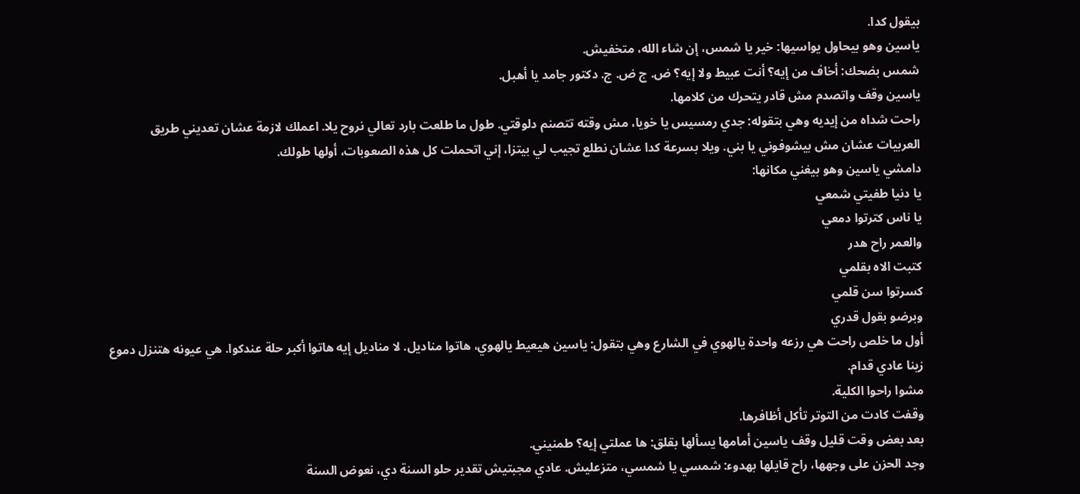بيقول كدا.
ياسين وهو بيحاول يواسيها: خير يا شمس، إن شاء الله، متخفيش.
شمس بضحك: أخاف من إيه؟ أنت عبيط ولا إيه؟ ض. ج ض. ج. دكتور جامد يا أهبل.
ياسين وقف واتصدم مش قادر يتحرك من كلامها.
راحت شداه من إيديه وهي بتقوله: جدي رمسيس يا خويا، مش وقته تتصنم دلوقتي. طول ما طلعت بارد تعالي نروح يلا. اعملك لازمة عشان تعديني طريق العربيات عشان مش بيشوفوني يا بني. ويلا بسرعة كدا عشان نطلع تجيب لي بيتزا، إني اتحملت كل هذه الصعوبات، أولها طولك.
دامشي ياسين وهو بيغني مكانها:
يا دنيا طفيتي شمعي
يا ناس كترتوا دمعي
والعمر راح هدر
كتبت الاه بقلمي
كسرتوا سن قلمي
وبرضو بقول قدري
أول ما خلص راحت هي رزعه واحدة يالهوي في الشارع وهي بتقول: ياسين هيعيط يالهوي، هاتوا مناديل. لا مناديل إيه هاتوا أكبر حلة عندكوا. هي عيونه هتنزل دموع زينا عادي قدام.
مشوا راحوا الكلية.
وقفت كادت من التوتر تأكل أظافرها.
بعد بعض وقت قليل وقف ياسين أمامها يسألها بقلق: ها عملتي إيه؟ طمنيني.
وجد الحزن على وجهها، راح قايلها بهدوء: شمسي يا شمسي، متزعليش. عادي مجبتيش تقدير حلو السنة دي، نعوض السنة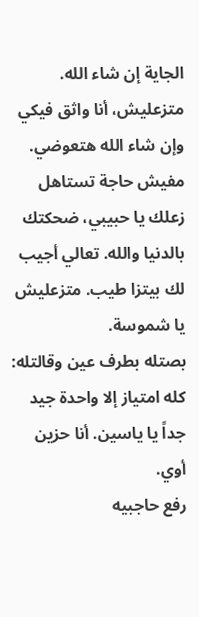الجاية إن شاء الله. متزعليش، أنا واثق فيكي وإن شاء الله هتعوضي. مفيش حاجة تستاهل زعلك يا حبيبي، ضحكتك بالدنيا والله. تعالي أجيب لك بيتزا طيب. متزعليش يا شموسة.
بصتله بطرف عين وقالتله: كله امتياز إلا واحدة جيد جداً يا ياسين. أنا حزين أوي.
رفع حاجبيه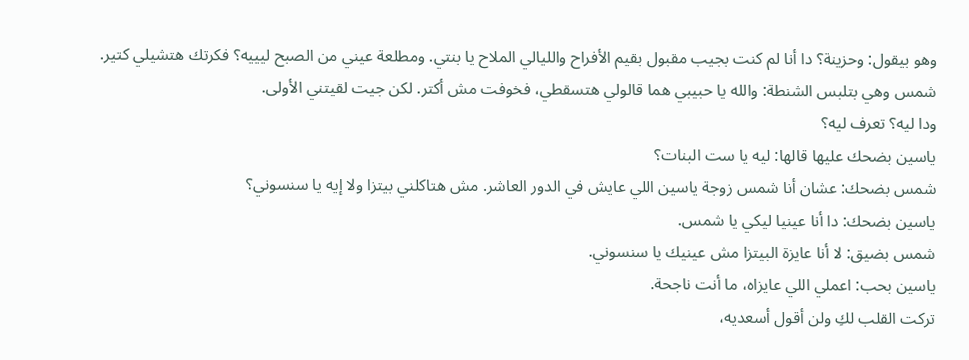وهو بيقول: وحزينة؟ دا أنا لم كنت بجيب مقبول بقيم الأفراح والليالي الملاح يا بنتي. ومطلعة عيني من الصبح ليييه؟ فكرتك هتشيلي كتير.
شمس وهي بتلبس الشنطة: والله يا حبيبي هما قالولي هتسقطي، فخوفت مش أكتر. لكن جيت لقيتني الأولى.
ودا ليه؟ تعرف ليه؟
ياسين بضحك عليها قالها: ليه يا ست البنات؟
شمس بضحك: عشان أنا شمس زوجة ياسين اللي عايش في الدور العاشر. مش هتاكلني بيتزا ولا إيه يا سنسوني؟
ياسين بضحك: دا أنا عينيا ليكي يا شمس.
شمس بضيق: لا أنا عايزة البيتزا مش عينيك يا سنسوني.
ياسين بحب: اعملي اللي عايزاه، ما أنت ناجحة.
تركت القلب لكِ ولن أقول أسعديه،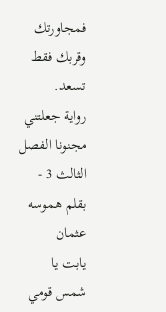فمجاورتك وقربك فقط تسعد.
رواية جعلتني مجنونا الفصل الثالث 3 - بقلم هموسه عثمان
يابت يا شمس قومي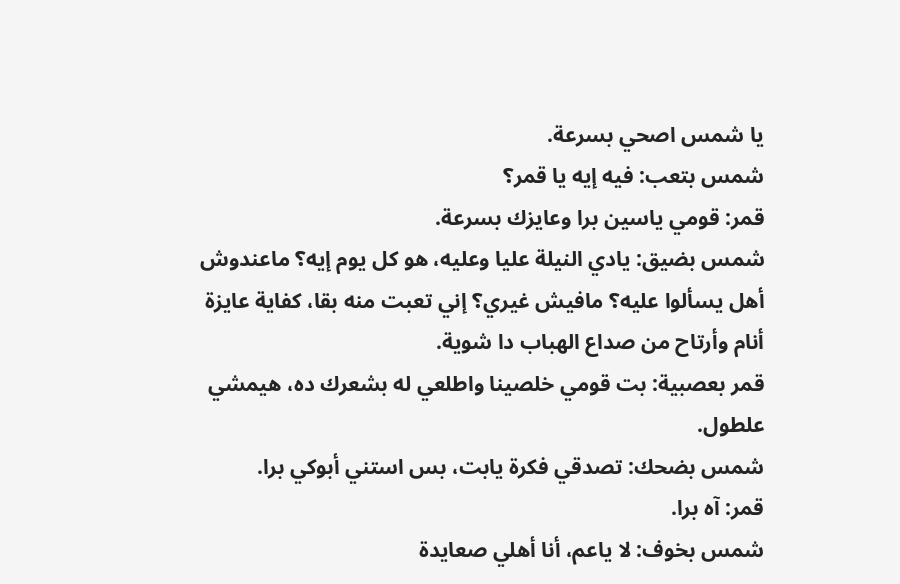يا شمس اصحي بسرعة.
شمس بتعب: فيه إيه يا قمر؟
قمر: قومي ياسين برا وعايزك بسرعة.
شمس بضيق: يادي النيلة عليا وعليه، هو كل يوم إيه؟ ماعندوش أهل يسألوا عليه؟ مافيش غيري؟ إني تعبت منه بقا، كفاية عايزة أنام وأرتاح من صداع الهباب دا شوية.
قمر بعصبية: بت قومي خلصينا واطلعي له بشعرك ده، هيمشي علطول.
شمس بضحك: تصدقي فكرة يابت، بس استني أبوكي برا.
قمر: آه برا.
شمس بخوف: لا ياعم، أنا أهلي صعايدة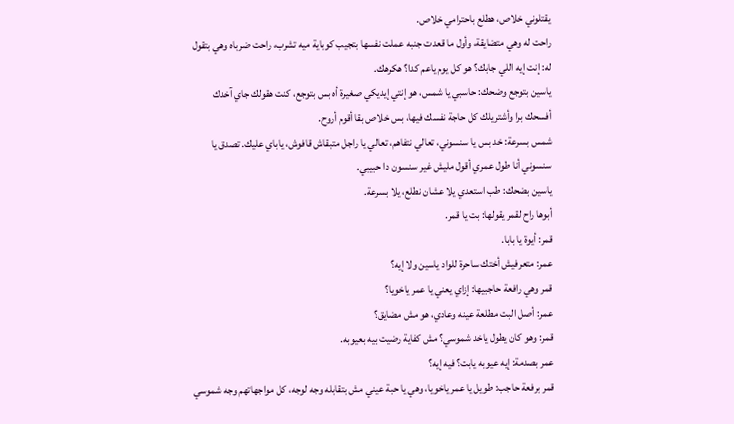يقتلوني خلاص، هطلع باحترامي خلاص.
راحت له وهي متضايقة، وأول ما قعدت جنبه عملت نفسها بتجيب كوباية ميه تشرب، راحت ضرباه وهي بتقول له: إنت إيه اللي جابك؟ هو كل يوم ياعم كدا؟ هكرهك.
ياسين بتوجع وضحك: حاسبي يا شمس، هو إنتي إيديكي صغيرة أه بس بتوجع، كنت هقولك جاي آخدك أفسحك برا وأشتريلك كل حاجة نفسك فيها، بس خلاص بقا أقوم أروح.
شمس بسرعة: خد بس يا سنسوني، تعالي نتفاهم، تعالي يا راجل متبقاش قافوش، ياباي عليك. تصدق يا سنسوني أنا طول عمري أقول مليش غير سنسون دا حبيبي.
ياسين بضحك: طب استعدي يلا عشان نطلع، يلا بسرعة.
أبوها راح لقمر يقولها: بت يا قمر.
قمر: أيوة يا بابا.
عمر: متعرفيش أختك ساحرة للواد ياسين ولا إيه؟
قمر وهي رافعة حاجبيها: إزاي يعني يا عمر ياخويا؟
عمر: أصل البت مطلعة عينه وعادي، هو مش مضايق؟
قمر: وهو كان يطول ياخد شموسي؟ مش كفاية رضيت بيه بعيوبه.
عمر بصدمة: إيه عيوبه يابت؟ فيه إيه؟
قمر برفعة حاجب: طويل يا عمر ياخويا، وهي يا حبة عيني مش بتقابله وجه لوجه، كل مواجهاتهم وجه شموسي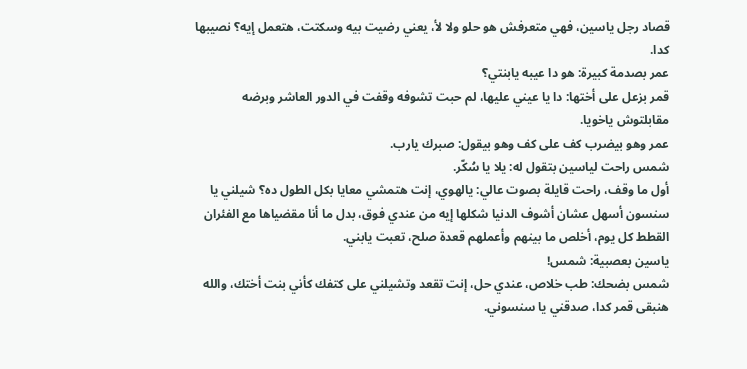قصاد رجل ياسين، فهي متعرفش هو حلو ولا لأ، يعني رضيت بيه وسكتت، هتعمل إيه؟ نصيبها كدا.
عمر بصدمة كبيرة: هو دا عيبه يابنتي؟
قمر بزعل على أختها: دا يا عيني عليها، لم حبت تشوفه وقفت في الدور العاشر وبرضه مقابلتوش ياخويا.
عمر وهو بيضرب كف على كف وهو بيقول: صبرك يارب.
شمس راحت لياسين بتقول له: يلا يا سُكّر.
أول ما وقف، راحت قايلة بصوت عالي: يالهوي، إنت هتمشي معايا بكل الطول ده؟ شيلني يا سنسون أسهل عشان أشوف الدنيا شكلها إيه من عندي فوق، بدل ما أنا مقضياها مع الفئران القطط كل يوم، أخلص ما بينهم وأعملهم قعدة صلح، تعبت يابني.
ياسين بعصبية: شمس!
شمس بضحك: طب خلاص، عندي حل، إنت تقعد وتشيلني على كتفك كأني بنت أختك، والله هنبقى قمر كدا، صدقني يا سنسوني.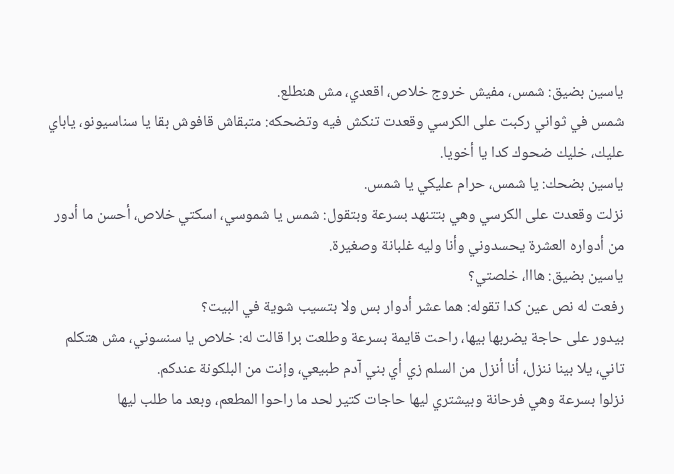ياسين بضيق: شمس، مفيش خروج خلاص، اقعدي، مش هنطلع.
شمس في ثواني ركبت على الكرسي وقعدت تنكش فيه وتضحكه: متبقاش قافوش بقا يا سناسيونو، ياباي عليك، خليك ضحوك كدا يا أخويا.
ياسين بضحك: يا شمس، حرام عليكي يا شمس.
نزلت وقعدت على الكرسي وهي بتتنهد بسرعة وبتقول: شمس يا شموسي، اسكتي خلاص، أحسن ما أدور من أدواره العشرة يحسدوني وأنا وليه غلبانة وصغيرة.
ياسين بضيق: هااا، خلصتي؟
رفعت له نص عين كدا تقوله: هما عشر أدوار بس ولا بتسيب شوية في البيت؟
بيدور على حاجة يضربها بيها، راحت قايمة بسرعة وطلعت برا قالت له: خلاص يا سنسوني، مش هتكلم تاني، يلا بينا ننزل، أنا أنزل من السلم زي أي بني آدم طبيعي، وإنت من البلكونة عندكم.
نزلوا بسرعة وهي فرحانة وبيشتري ليها حاجات كتير لحد ما راحوا المطعم، وبعد ما طلب ليها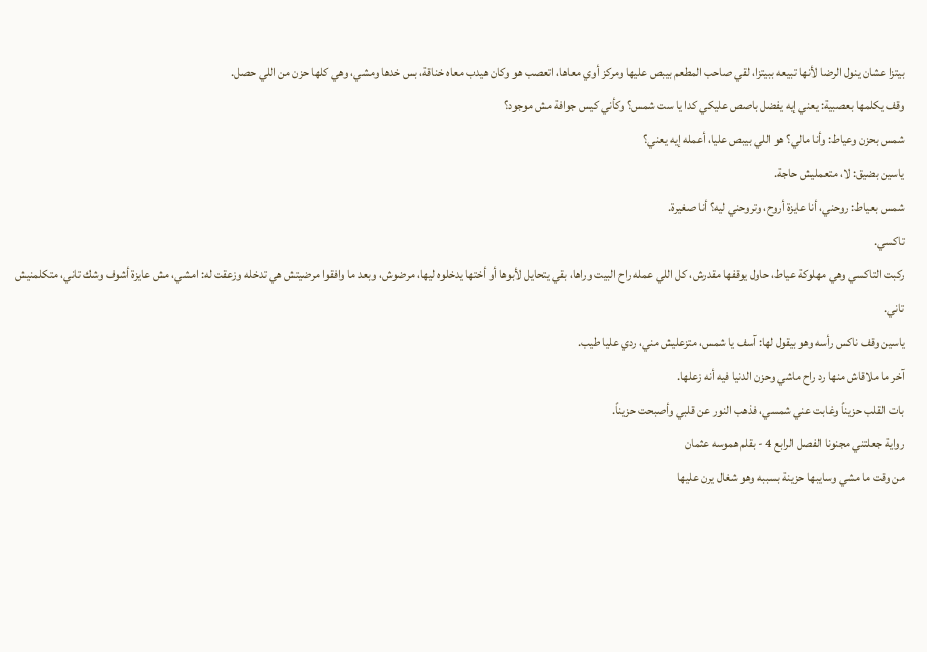بيتزا عشان ينول الرضا لأنها تبيعه ببيتزا، لقي صاحب المطعم بيبص عليها ومركز أوي معاها، اتعصب هو وكان هيدب معاه خناقة، بس خدها ومشي، وهي كلها حزن من اللي حصل.
وقف يكلمها بعصبية: يعني إيه يفضل باصص عليكي كدا يا ست شمس؟ وكأني كيس جوافة مش موجود؟
شمس بحزن وعياط: وأنا مالي؟ هو اللي بيبص عليا، أعمله إيه يعني؟
ياسين بضيق: لا، متعمليش حاجة.
شمس بعياط: روحني، أنا عايزة أروح، وتروحني ليه؟ أنا صغيرة.
تاكسي.
ركبت التاكسي وهي مهلوكة عياط، حاول يوقفها مقدرش، كل اللي عمله راح البيت وراها، بقي يتحايل لأبوها أو أختها يدخلوه ليها، مرضوش، وبعد ما وافقوا مرضيتش هي تدخله وزعقت له: امشي، مش عايزة أشوف وشك تاني، متكلمنيش تاني.
ياسين وقف ناكس رأسه وهو بيقول لها: آسف يا شمس، متزعليش مني، ردي عليا طيب.
آخر ما ملاقاش منها رد راح ماشي وحزن الدنيا فيه أنه زعلها.
بات القلب حزيناً وغابت عني شمسي، فذهب النور عن قلبي وأصبحت حزيناً.
رواية جعلتني مجنونا الفصل الرابع 4 - بقلم هموسه عثمان
من وقت ما مشي وسايبها حزينة بسببه وهو شغال يرن عليها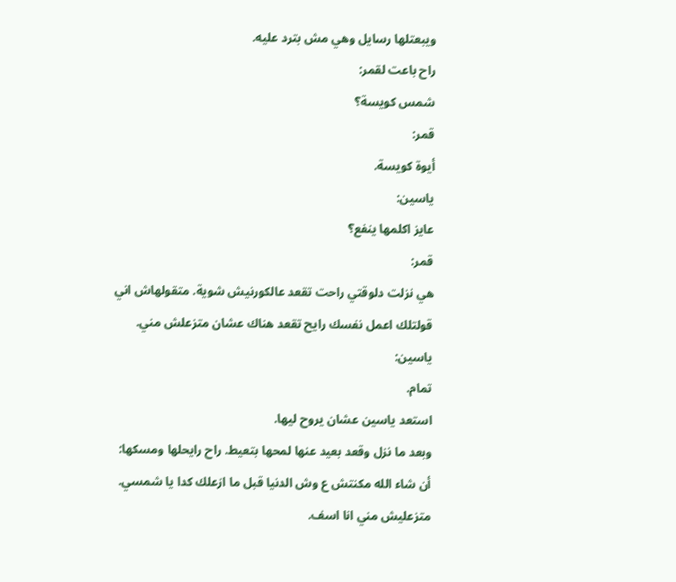ويبعتلها رسايل وهي مش بترد عليه.
راح باعت لقمر:
شمس كويسة؟
قمر:
أيوة كويسة.
ياسين:
عايز اكلمها ينفع؟
قمر:
هي نزلت دلوقتي راحت تقعد عالكورنيش شوية. متقولهاش اني قولتلك اعمل نفسك رايح تقعد هناك عشان متزعلش مني.
ياسين:
تمام.
استعد ياسين عشان يروح ليها.
وبعد ما نزل وقعد بعيد عنها لمحها بتعيط. راح رايحلها ومسكها:
أن شاء الله مكنتش ع وش الدنيا قبل ما ازعلك كدا يا شمسي. متزعليش مني انا اسف.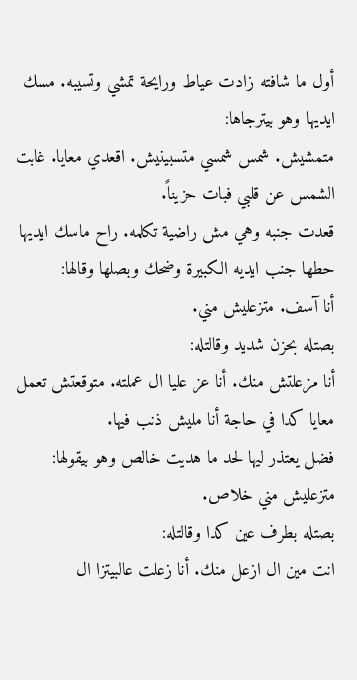أول ما شافته زادت عياط ورايحة تمشي وتسيبه. مسك ايديها وهو بيترجاها:
متمشيش. شمس شمسي متسبينيش. اقعدي معايا. غابت الشمس عن قلبي فبات حزيناً.
قعدت جنبه وهي مش راضية تكلمه. راح ماسك ايديها حطها جنب ايديه الكبيرة وضحك وبصلها وقالها:
أنا آسف. متزعليش مني.
بصتله بحزن شديد وقالتله:
أنا مزعلتش منك. أنا عز عليا ال عملته. متوقعتش تعمل معايا كدا في حاجة أنا مليش ذنب فيها.
فضل يعتذر ليها لحد ما هديت خالص وهو بيقولها:
متزعليش مني خلاص.
بصتله بطرف عين كدا وقالتله:
انت مين ال ازعل منك. أنا زعلت عالبيتزا ال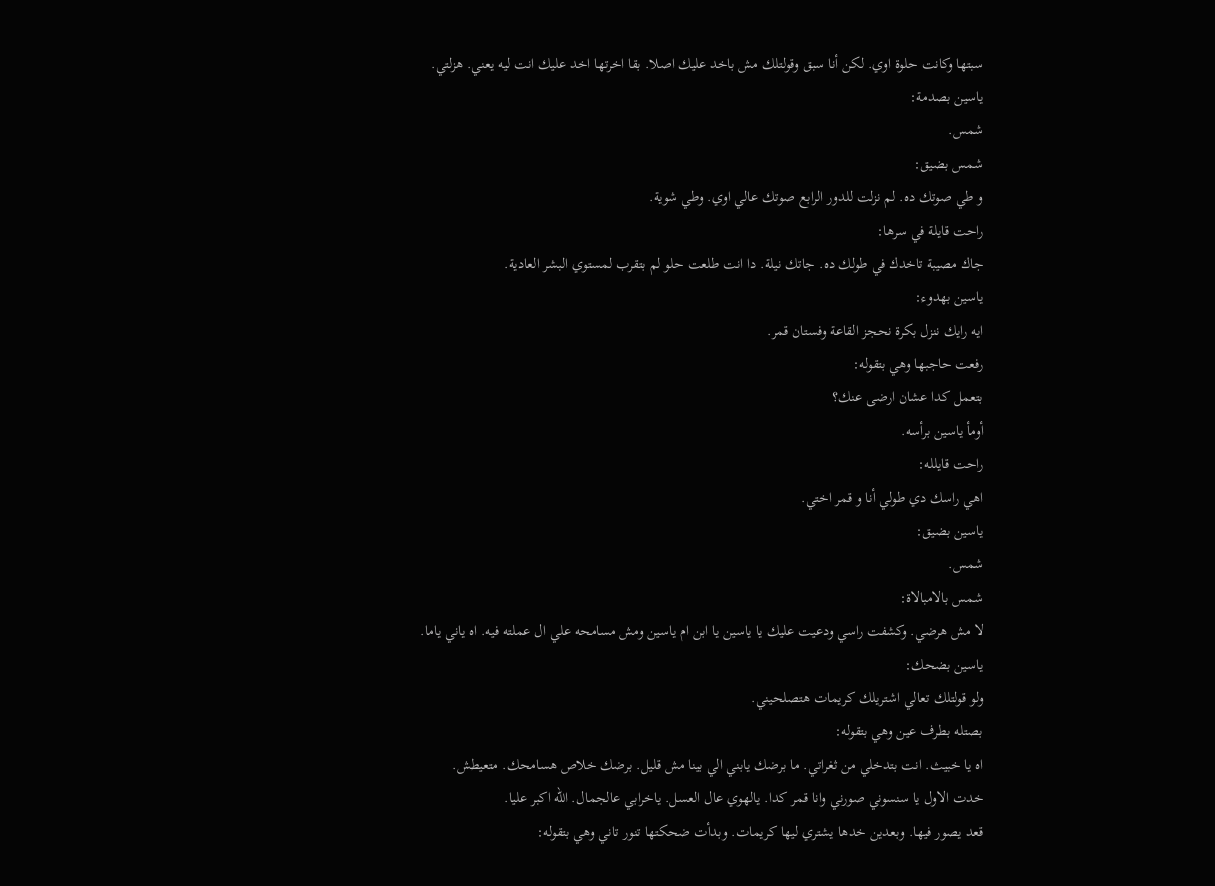سبتها وكانت حلوة اوي. لكن أنا سبق وقولتلك مش باخد عليك اصلا. بقا اخرتها اخد عليك انت ليه يعني. هزلتي.
ياسين بصدمة:
شمس.
شمس بضيق:
و طي صوتك ده. لم نزلت للدور الرابع صوتك عالي اوي. وطي شوية.
راحت قايلة في سرها:
جاك مصيبة تاخدك في طولك ده. جاتك نيلة. دا انت طلعت حلو لم بتقرب لمستوي البشر العادية.
ياسين بهدوء:
ايه رايك ننزل بكرة نحجز القاعة وفستان قمر.
رفعت حاجبها وهي بتقوله:
بتعمل كدا عشان ارضى عنك؟
أومأ ياسين برأسه.
راحت قايلله:
اهي راسك دي طولي أنا و قمر اختي.
ياسين بضيق:
شمس.
شمس بالامبالاة:
لا مش هرضي. وكشفت راسي ودعيت عليك يا ياسين يا ابن ام ياسين ومش مسامحه علي ال عملته فيه. اه ياني ياما.
ياسين بضحك:
ولو قولتلك تعالي اشتريلك كريمات هتصلحيني.
بصتله بطرف عين وهي بتقوله:
اه يا خبيث. انت بتدخلي من ثغراتي. ما برضك يابني الي بينا مش قليل. برضك خلاص هسامحك. متعيطش.
خدت الاول يا سنسوني صورني وانا قمر كدا. يالهوي عال العسل. ياخرابي عالجمال. الله اكبر عليا.
قعد يصور فيها. وبعدين خدها يشتري ليها كريمات. وبدأت ضحكتها تنور تاني وهي بتقوله: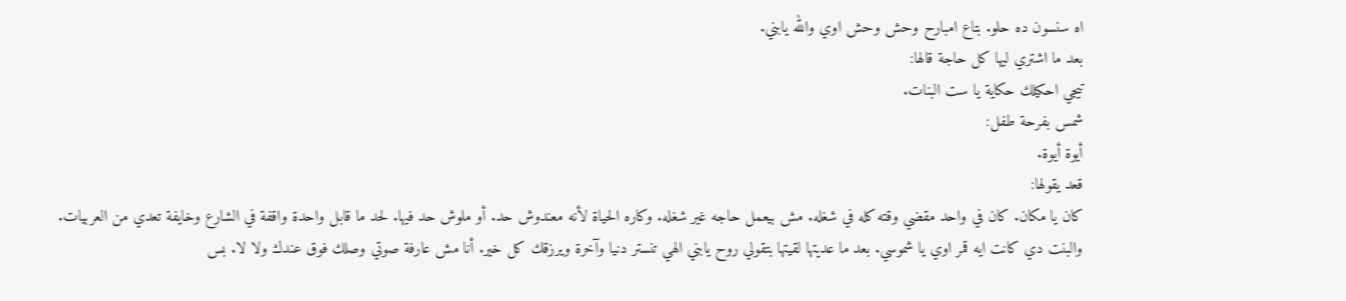اه سنسون ده حلو. بتاع امبارح وحش وحش اوي والله يابني.
بعد ما اشتري ليها كل حاجة قالها:
تيجي احكيلك حكاية يا ست البنات.
شمس بفرحة طفل:
أيوة أيوة.
قعد يقولها:
كان يا مكان. كان في واحد مقضي وقته كله في شغله. مش بيعمل حاجه غير شغله. وكاره الحياة لأنه معندوش حد. أو ملوش حد فيها. لحد ما قابل واحدة واقفة في الشارع وخايفة تعدي من العربيات. والبنت دي كانت ايه قمر اوي يا شموسي. بعد ما عديتها لقيتها بتقولي روح يابني الهي تنستر دنيا وآخرة ويرزقك كل خير. أنا مش عارفة صوتي وصلك فوق عندك ولا لا. بس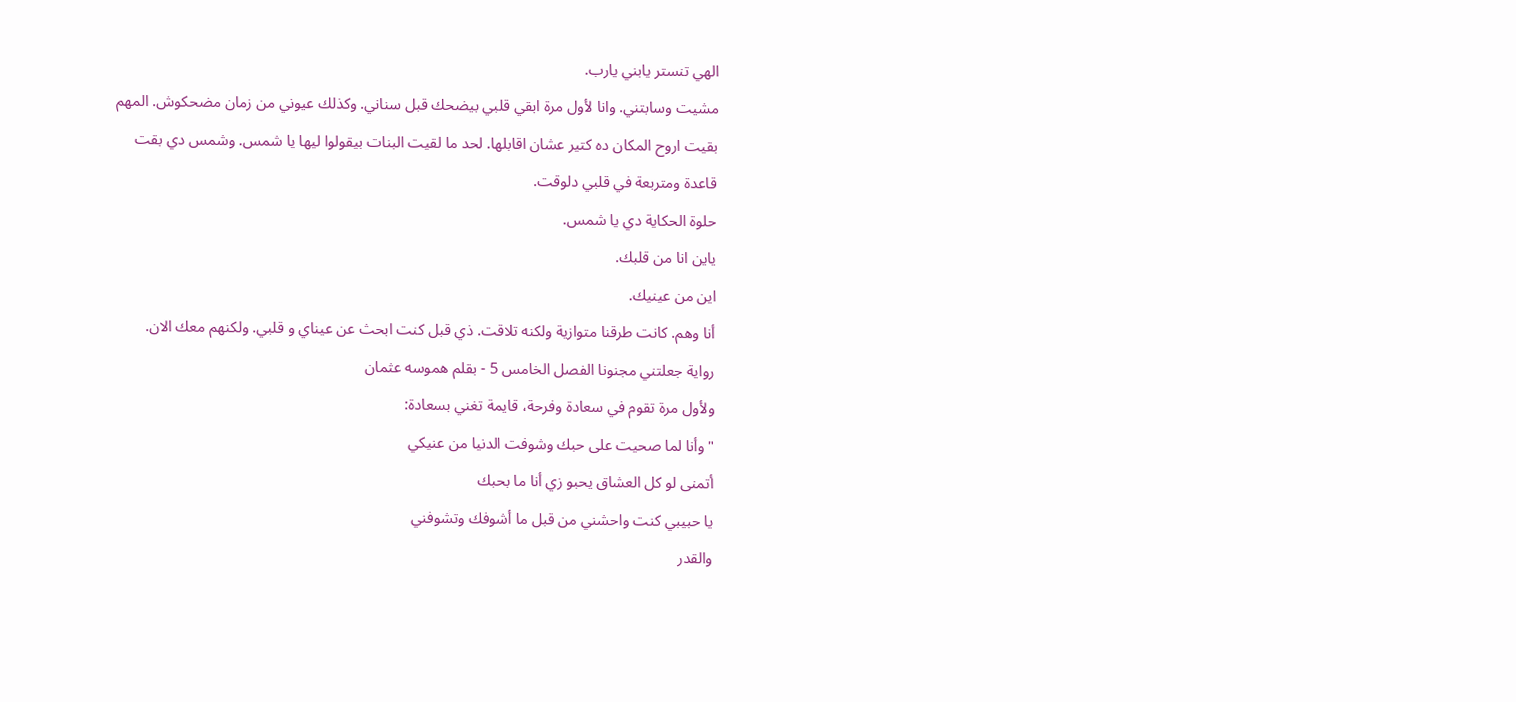الهي تنستر يابني يارب.
مشيت وسابتني. وانا لأول مرة ابقي قلبي بيضحك قبل سناني. وكذلك عيوني من زمان مضحكوش. المهم بقيت اروح المكان ده كتير عشان اقابلها. لحد ما لقيت البنات بيقولوا ليها يا شمس. وشمس دي بقت قاعدة ومتربعة في قلبي دلوقت.
حلوة الحكاية دي يا شمس.
ياين انا من قلبك.
اين من عينيك.
أنا وهم. كانت طرقنا متوازية ولكنه تلاقت. ذي قبل كنت ابحث عن عيناي و قلبي. ولكنهم معك الان.
رواية جعلتني مجنونا الفصل الخامس 5 - بقلم هموسه عثمان
ولأول مرة تقوم في سعادة وفرحة، قايمة تغني بسعادة:
"وأنا لما صحيت على حبك وشوفت الدنيا من عنيكي
أتمنى لو كل العشاق يحبو زي أنا ما بحبك
يا حبيبي كنت واحشني من قبل ما أشوفك وتشوفني
والقدر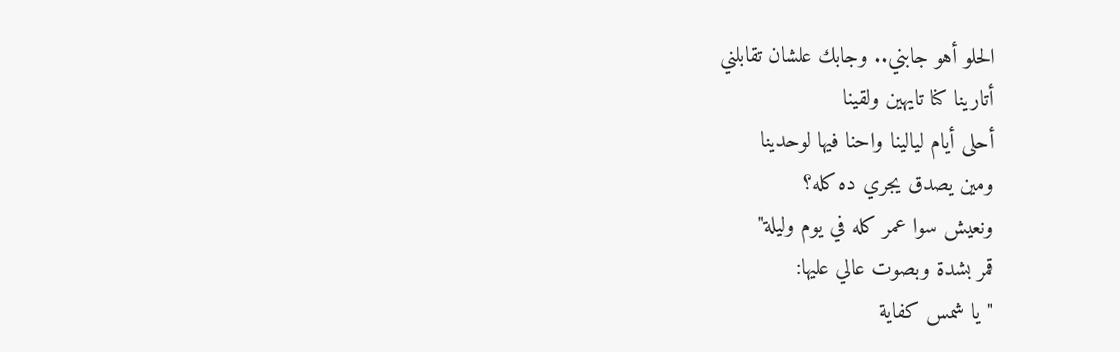الحلو أهو جابني.. وجابك علشان تقابلني
أتارينا كنا تايهين ولقينا
أحلى أيام ليالينا واحنا فيها لوحدينا
ومين يصدق يجري ده كله؟
ونعيش سوا عمر كله في يوم وليلة"
قمر بشدة وبصوت عالي عليها:
"يا شمس كفاية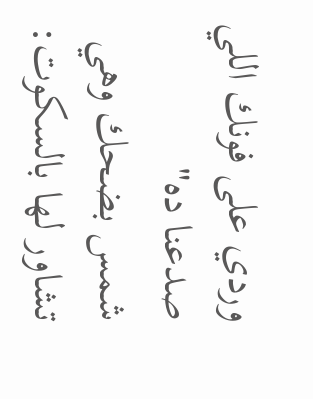وردي على فونك اللي صدعنا ده"
شمس بضحك وهي تشاور لها بالسكوت: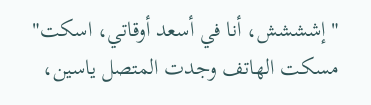"إشششش، أنا في أسعد أوقاتي، اسكت"
مسكت الهاتف وجدت المتصل ياسين،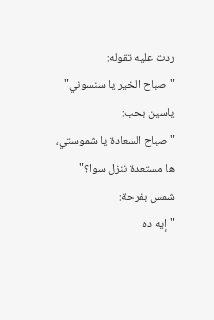ردت عليه تقوله:
"صباح الخير يا سنسوني"
ياسين بحب:
"صباح السعادة يا شموستي، ها مستعدة ننزل سوا؟"
شمس بفرحة:
"إيه ده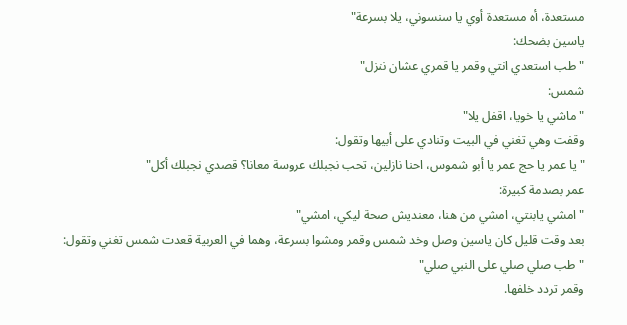مستعدة، أه مستعدة أوي يا سنسوني، يلا بسرعة"
ياسين بضحك:
"طب استعدي انتي وقمر يا قمري عشان ننزل"
شمس:
"ماشي يا خويا، اقفل يلا"
وقفت وهي تغني في البيت وتنادي على أبيها وتقول:
"يا عمر يا حج عمر يا أبو شموس، احنا نازلين، تحب نجبلك عروسة معانا؟ قصدي نجبلك أكل"
عمر بصدمة كبيرة:
"امشي يابنتي، امشي من هنا، معنديش صحة ليكي، امشي"
بعد وقت قليل كان ياسين وصل وخد شمس وقمر ومشوا بسرعة، وهما في العربية قعدت شمس تغني وتقول:
"طب صلي صلي على النبي صلي"
وقمر تردد خلفها.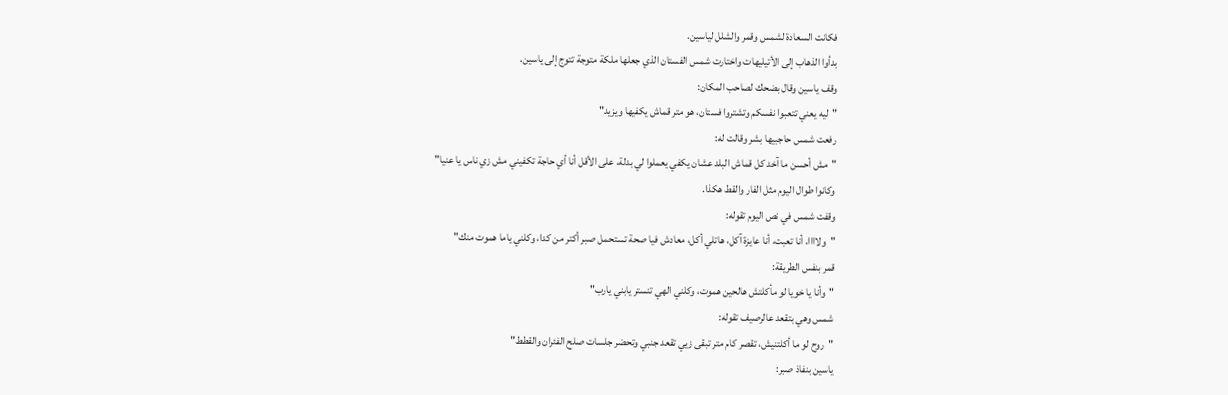فكانت السعادة لشمس وقمر والشلل لياسين.
بدأوا الذهاب إلى الأتيليهات واختارت شمس الفستان الذي جعلها ملكة متوجة تتوج إلى ياسين.
وقف ياسين وقال بضحك لصاحب المكان:
"ليه يعني تتعبوا نفسكم وتشتروا فستان، هو متر قماش يكفيها ويزيد"
رفعت شمس حاجبيها بشر وقالت له:
"مش أحسن ما آخد كل قماش البلد عشان يكفي يعملوا لي بدلة، على الأقل أنا أي حاجة تكفيني مش زي ناس يا عنيا"
وكانوا طوال اليوم مثل الفار والقط هكذا.
وقفت شمس في نص اليوم تقوله:
"ولاااا، أنا تعبت، أنا عايزة آكل، هاتلي أكل، معادش فيا صحة تستحمل صبر أكتر من كدا، وكلني ياما هموت منك"
قمر بنفس الطريقة:
"وأنا يا خويا لو مأكلتش هالحين هموت، وكلني الهي تنستر يابني يارب"
شمس وهي بتقعد عالرصيف تقوله:
"روح لو ما أكلتنيش، تقصر كام متر تبقى زيي تقعد جنبي وتحضر جلسات صلح الفئران والقطط"
ياسين بنفاذ صبر: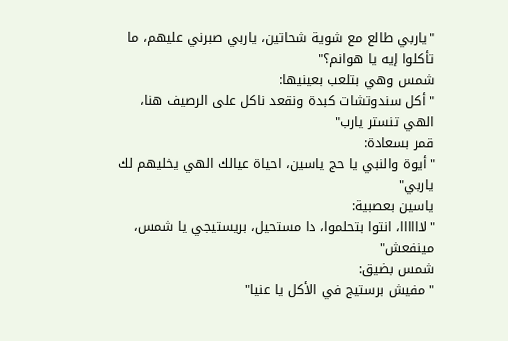"ياربي طالع مع شوية شحاتين، ياربي صبرني عليهم، ما تأكلوا إيه يا هوانم؟"
شمس وهي بتلعب بعينيها:
"أكل سندوتشات كبدة ونقعد ناكل على الرصيف هنا، الهي تنستر يارب"
قمر بسعادة:
"أيوة والنبي يا حج ياسين، احياة عيالك الهي يخليهم لك ياربي"
ياسين بعصبية:
"لاااااا، انتوا بتحلموا، دا مستحيل، بريستيجي يا شمس، مينفعش"
شمس بضيق:
"مفيش برستيج في الأكل يا عنيا"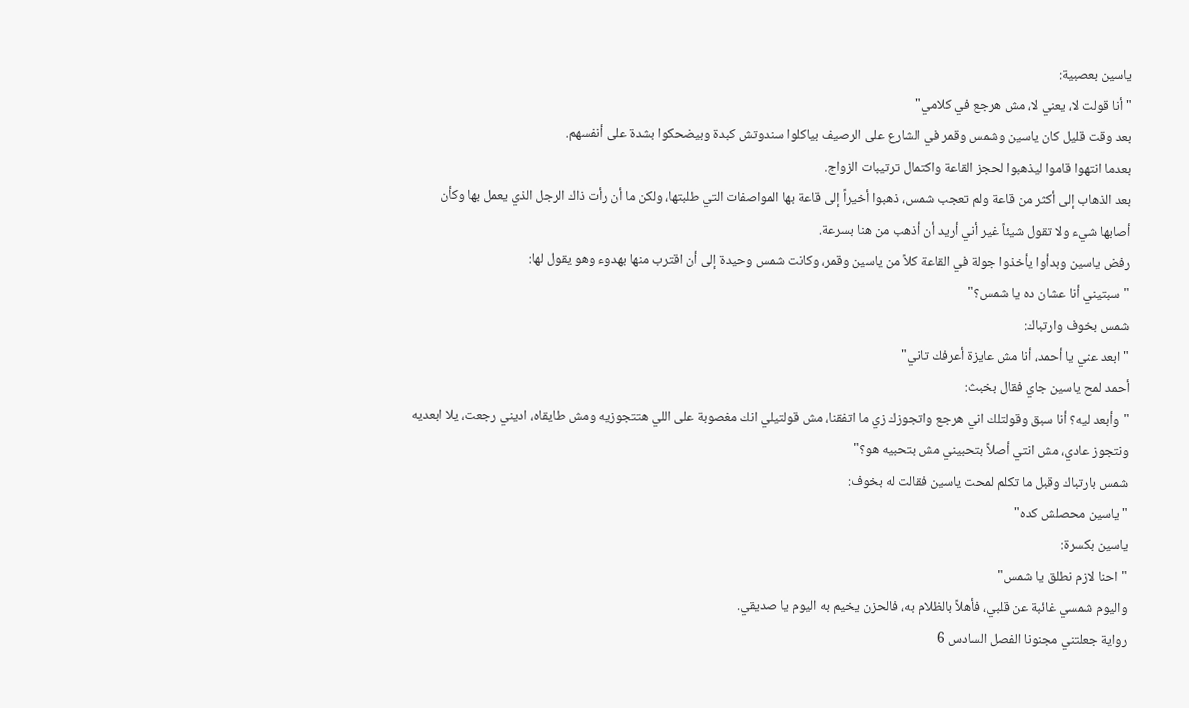ياسين بعصبية:
"أنا قولت لا، يعني لا، مش هرجع في كلامي"
بعد وقت قليل كان ياسين وشمس وقمر في الشارع على الرصيف بياكلوا سندوتش كبدة وبيضحكوا بشدة على أنفسهم.
بعدما انتهوا قاموا ليذهبوا لحجز القاعة واكتمال ترتيبات الزواج.
بعد الذهاب إلى أكثر من قاعة ولم تعجب شمس، ذهبوا أخيراً إلى قاعة بها المواصفات التي طلبتها، ولكن ما أن رأت ذاك الرجل الذي يعمل بها وكأن أصابها شيء ولا تقول شيئاً غير أني أريد أن أذهب من هنا بسرعة.
رفض ياسين وبدأوا يأخذوا جولة في القاعة كلاً من ياسين وقمر، وكانت شمس وحيدة إلى أن اقترب منها بهدوء وهو يقول لها:
"سبتيني أنا عشان ده يا شمس؟"
شمس بخوف وارتباك:
"ابعد عني يا أحمد، أنا مش عايزة أعرفك تاني"
أحمد لمح ياسين جاي فقال بخبث:
"وأبعد ليه؟ أنا سبق وقولتلك اني هرجع واتجوزك زي ما اتفقنا، مش قولتيلي انك مغصوبة على اللي هتتجوزيه ومش طايقاه، اديني رجعت، يلا ابعديه ونتجوز عادي، مش انتي أصلاً بتحبيني مش بتحبيه هو؟"
شمس بارتباك وقبل ما تكلم لمحت ياسين فقالت له بخوف:
"ياسين محصلش كده"
ياسين بكسرة:
"احنا لازم نطلق يا شمس"
واليوم شمسي غائبة عن قلبي، فأهلاً بالظلام به، فالحزن يخيم به اليوم يا صديقي.
رواية جعلتني مجنونا الفصل السادس 6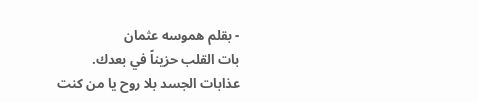- بقلم هموسه عثمان
بات القلب حزيناً في بعدك.
عذابات الجسد بلا روح يا من كنت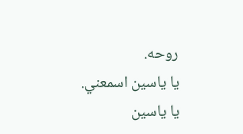روحه.
يا ياسين اسمعني.
يا ياسين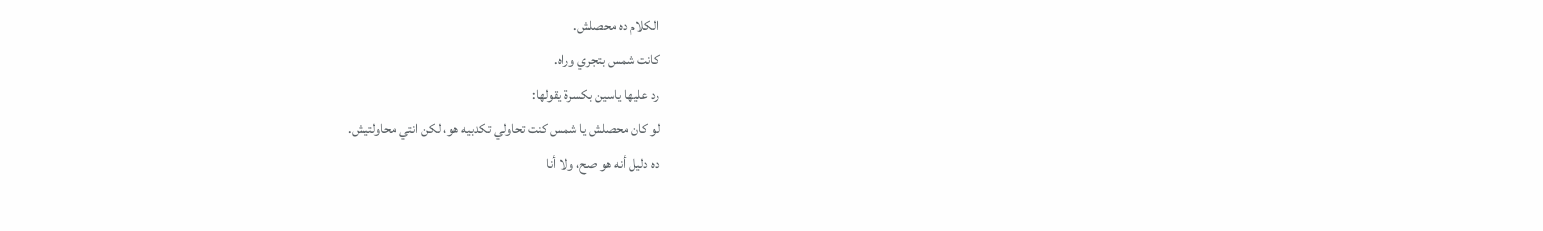الكلام ده محصلش.
كانت شمس بتجري وراه.
رد عليها ياسين بكسرة يقولها:
لو كان محصلش يا شمس كنت تحاولي تكدبيه هو، لكن انتي محاولتيش.
ده دليل أنه هو صح، ولا أنا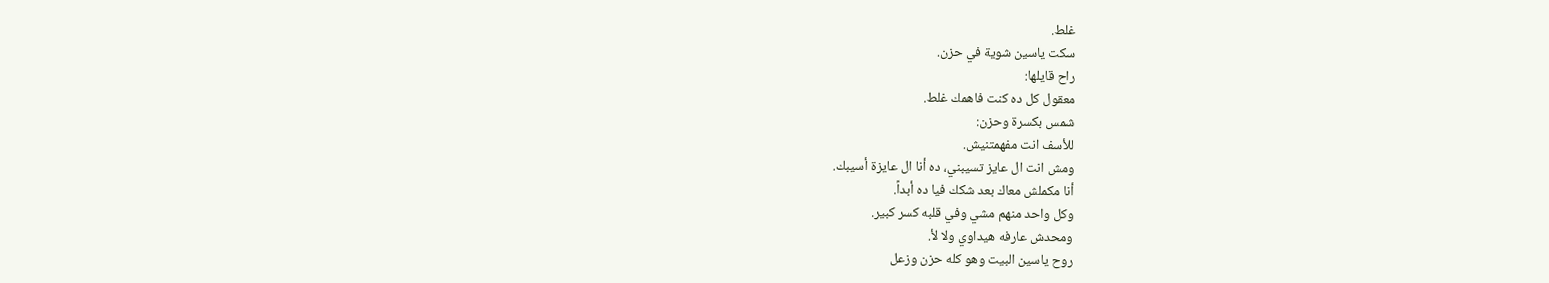غلط.
سكت ياسين شوية في حزن.
راح قايلها:
معقول كل ده كنت فاهمك غلط.
شمس بكسرة وحزن:
للأسف انت مفهمتنيش.
ومش انت ال عايز تسيبني، ده أنا ال عايزة أسيبك.
أنا مكملش معاك بعد شكك فيا ده أبداً.
وكل واحد منهم مشي وفي قلبه كسر كبير.
ومحدش عارفه هيداوي ولا لأ.
روح ياسين البيت وهو كله حزن وزعل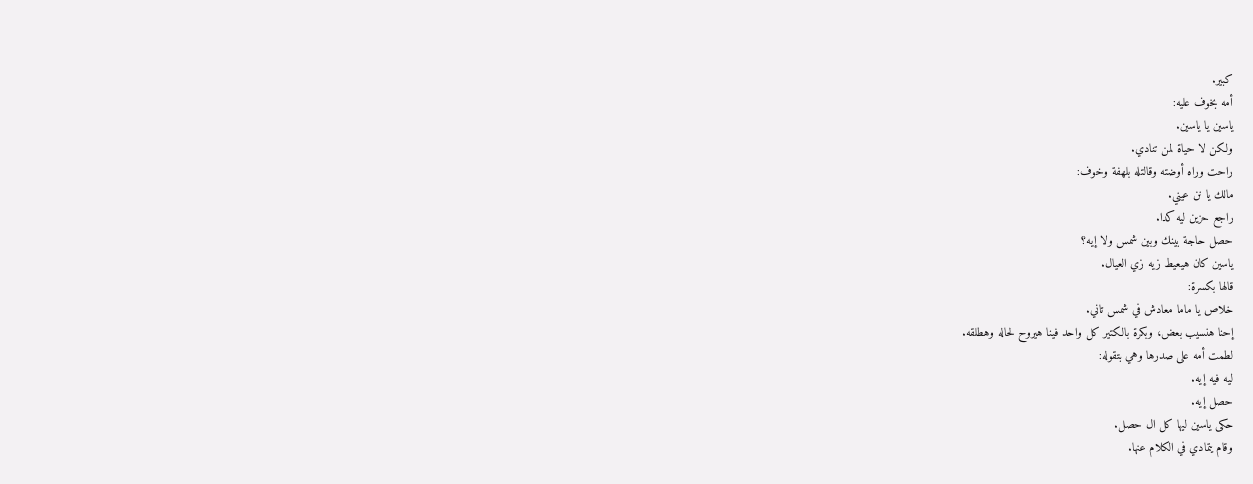كبير.
أمه بخوف عليه:
ياسين يا ياسين.
ولكن لا حياة لمن تنادي.
راحت وراه أوضته وقالتله بلهفة وخوف:
مالك يا نن عيني.
راجع حزين ليه كدا.
حصل حاجة بينك وبين شمس ولا إيه؟
ياسين كان هيعيط زيه زي العيال.
قالها بكسرة:
خلاص يا ماما معادش في شمس تاني.
إحنا هنسيب بعض، وبكرة بالكتير كل واحد فينا هيروح لحاله وهطلقه.
لطمت أمه على صدرها وهي بتقوله:
ليه فيه إيه.
حصل إيه.
حكى ياسين ليها كل ال حصل.
وقام يتمادي في الكلام عنها.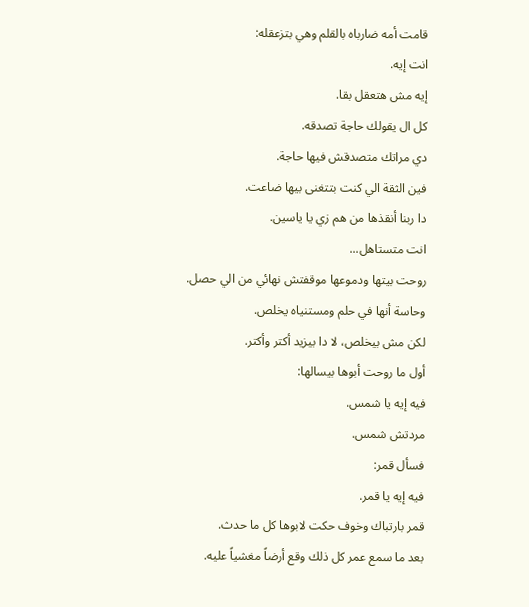قامت أمه ضارباه بالقلم وهي بتزعقله:
انت إيه.
إيه مش هتعقل بقا.
كل ال يقولك حاجة تصدقه.
دي مراتك متصدقش فيها حاجة.
فين الثقة الي كنت بتتغنى بيها ضاعت.
دا ربنا أنقذها من هم زي يا ياسين.
انت متستاهل...
روحت بيتها ودموعها موقفتش نهائي من الي حصل.
وحاسة أنها في حلم ومستنياه يخلص.
لكن مش بيخلص، لا دا بيزيد أكتر وأكتر.
أول ما روحت أبوها بيسالها:
فيه إيه يا شمس.
مردتش شمس.
فسأل قمر:
فيه إيه يا قمر.
قمر بارتباك وخوف حكت لابوها كل ما حدث.
بعد ما سمع عمر كل ذلك وقع أرضاً مغشياً عليه.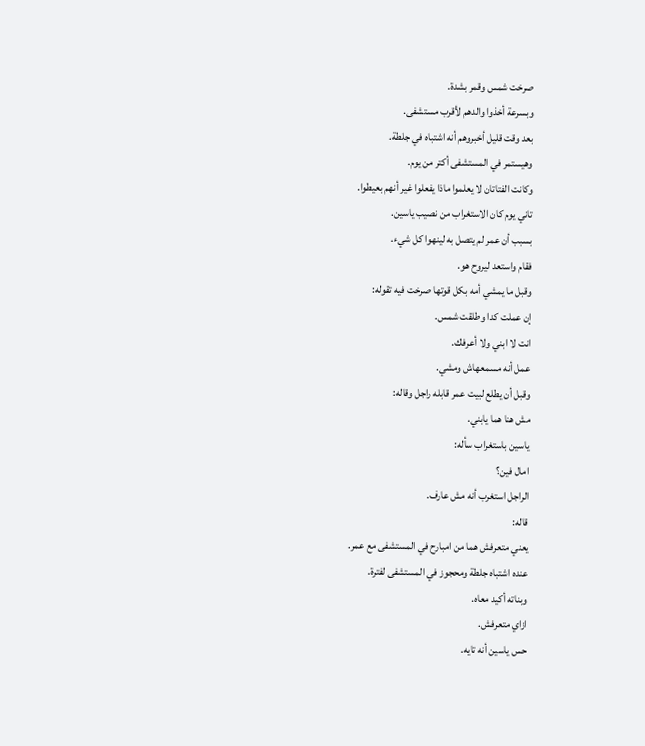صرخت شمس وقمر بشدة.
وبسرعة أخذوا والدهم لأقرب مستشفى.
بعد وقت قليل أخبروهم أنه اشتباه في جلطة.
وهيستمر في المستشفى أكتر من يوم.
وكانت الفتاتان لا يعلموا ماذا يفعلوا غير أنهم بعيطوا.
تاني يوم كان الاستغراب من نصيب ياسين.
بسبب أن عمر لم يتصل به لينهوا كل شيء.
فقام واستعد ليروح هو.
وقبل ما يمشي أمه بكل قوتها صرخت فيه تقوله:
إن عملت كدا وطلقت شمس.
انت لا ابني ولا أعرفك.
عمل أنه مسمعهاش ومشي.
وقبل أن يطلع لبيت عمر قابله راجل وقاله:
مش هنا هما يابني.
ياسين باستغراب سأله:
امال فين؟
الراجل استغرب أنه مش عارف.
قاله:
يعني متعرفش هما من امبارح في المستشفى مع عمر.
عنده اشتباه جلطة ومحجوز في المستشفى لفترة.
وبناته أكيد معاه.
ازاي متعرفش.
حس ياسين أنه تايه.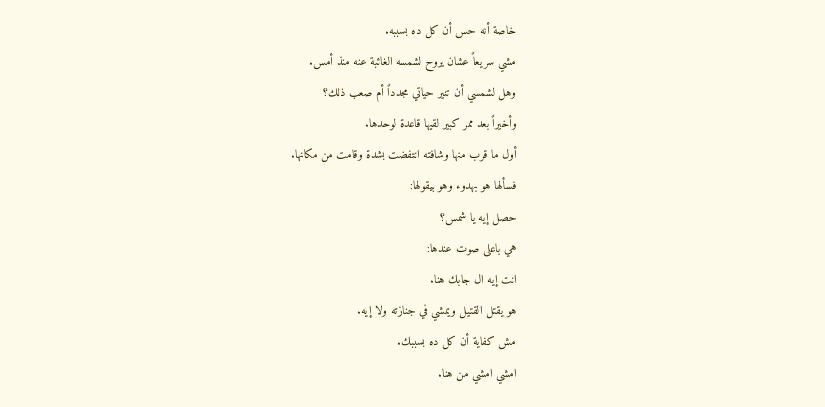خاصة أنه حس أن كل ده بسببه.
مشي سريعاً عشان يروح لشمسه الغائبة عنه منذ أمس.
وهل لشمسي أن تنير حياتي مجدداً أم صعب ذلك؟
وأخيراً بعد ممر كبير لقيها قاعدة لوحدها.
أول ما قرب منها وشافته انتفضت بشدة وقامت من مكانها.
فسألها هو بهدوء وهو بيقولها:
حصل إيه يا شمس؟
هي باعلى صوت عندها:
انت إيه ال جابك هنا.
هو يقتل القتيل ويمشي في جنازته ولا إيه.
مش كفاية أن كل ده بسببك.
امشي امشي من هنا.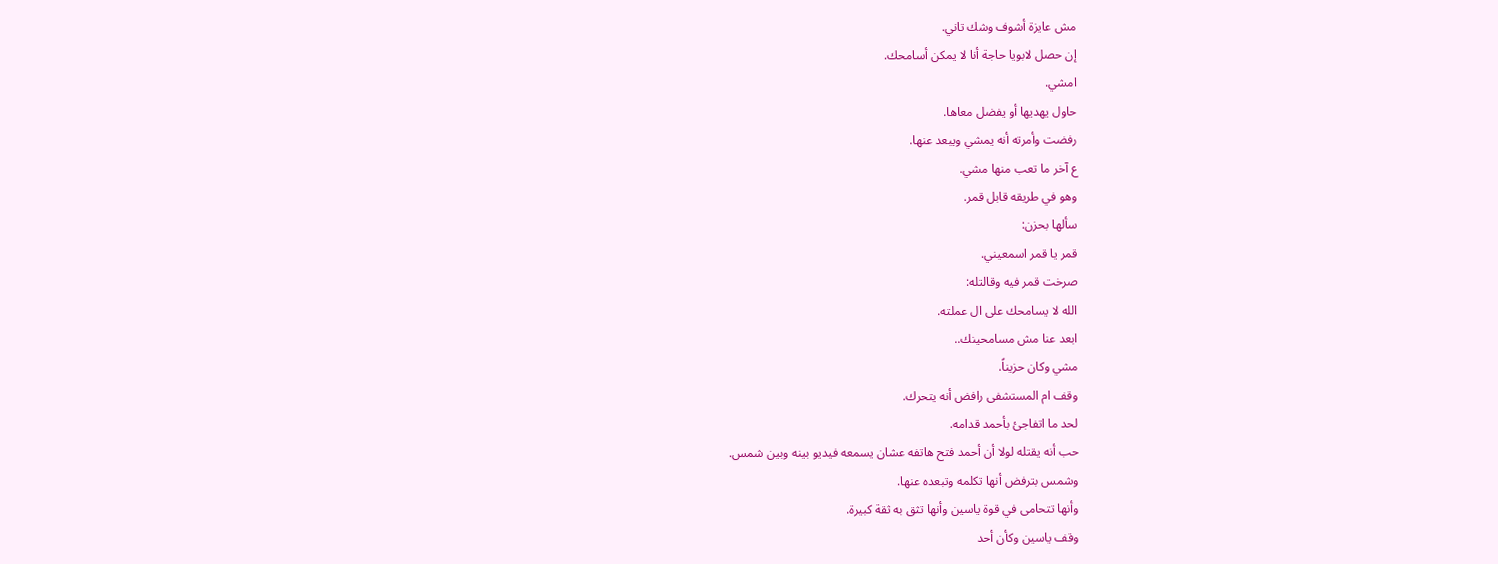مش عايزة أشوف وشك تاني.
إن حصل لابويا حاجة أنا لا يمكن أسامحك.
امشي.
حاول يهديها أو يفضل معاها.
رفضت وأمرته أنه يمشي ويبعد عنها.
ع آخر ما تعب منها مشي.
وهو في طريقه قابل قمر.
سألها بحزن:
قمر يا قمر اسمعيني.
صرخت قمر فيه وقالتله:
الله لا يسامحك على ال عملته.
ابعد عنا مش مسامحينك..
مشي وكان حزيناً.
وقف ام المستشفى رافض أنه يتحرك.
لحد ما اتفاجئ بأحمد قدامه.
حب أنه يقتله لولا أن أحمد فتح هاتفه عشان يسمعه فيديو بينه وبين شمس.
وشمس بترفض أنها تكلمه وتبعده عنها.
وأنها تتحامى في قوة ياسين وأنها تثق به ثقة كبيرة.
وقف ياسين وكأن أحد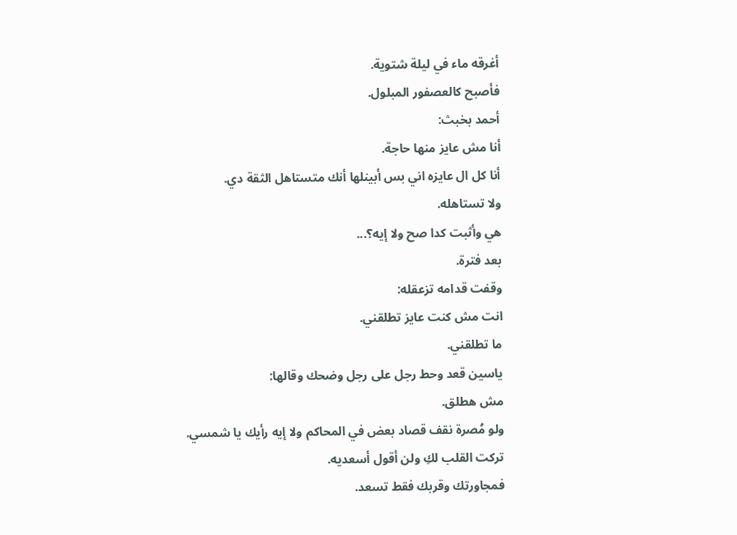أغرقه ماء في ليلة شتوية.
فأصبح كالعصفور المبلول.
أحمد بخبث:
أنا مش عايز منها حاجة.
أنا كل ال عايزه اني بس أبينلها أنك متستاهل الثقة دي.
ولا تستاهله.
هي وأثبت كدا صح ولا إيه؟...
بعد فترة.
وقفت قدامه تزعقله:
انت مش كنت عايز تطلقني.
ما تطلقني.
ياسين قعد وحط رجل على رجل وضحك وقالها:
مش هطلق.
ولو مُصرة نقف قصاد بعض في المحاكم ولا إيه رأيك يا شمسي.
تركت القلب لكِ ولن أقول أسعديه.
فمجاورتك وقربك فقط تسعد.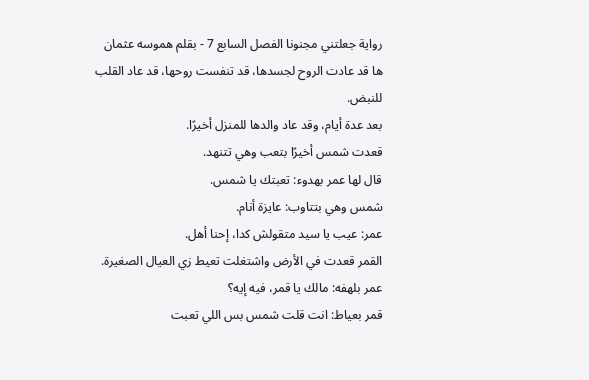رواية جعلتني مجنونا الفصل السابع 7 - بقلم هموسه عثمان
ها قد عادت الروح لجسدها، قد تنفست روحها، قد عاد القلب للنبض.
بعد عدة أيام، وقد عاد والدها للمنزل أخيرًا.
قعدت شمس أخيرًا بتعب وهي تتنهد.
قال لها عمر بهدوء: تعبتك يا شمس.
شمس وهي بتتاوب: عايزة أنام.
عمر: عيب يا سيد متقولش كدا، إحنا أهل.
القمر قعدت في الأرض واشتغلت تعيط زي العيال الصغيرة.
عمر بلهفه: مالك يا قمر، فيه إيه؟
قمر بعياط: انت قلت شمس بس اللي تعبت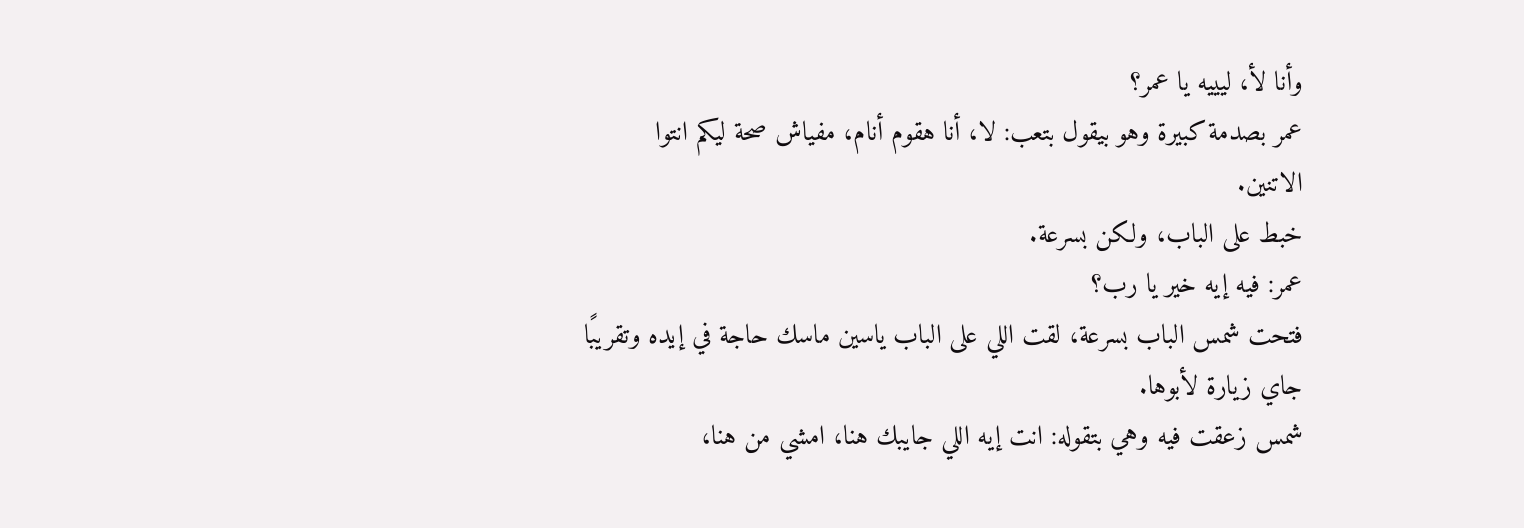وأنا لأ، ليييه يا عمر؟
عمر بصدمة كبيرة وهو بيقول بتعب: لا، أنا هقوم أنام، مفياش صحة ليكم انتوا الاتنين.
خبط على الباب، ولكن بسرعة.
عمر: فيه إيه خير يا رب؟
فتحت شمس الباب بسرعة، لقت اللي على الباب ياسين ماسك حاجة في إيده وتقريبًا جاي زيارة لأبوها.
شمس زعقت فيه وهي بتقوله: انت إيه اللي جايبك هنا، امشي من هنا،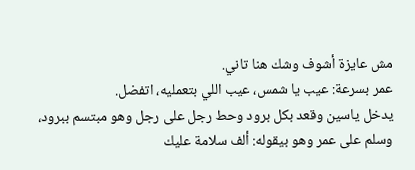مش عايزة أشوف وشك هنا تاني.
عمر بسرعة: عيب يا شمس، عيب اللي بتعمليه، اتفضل.
يدخل ياسين وقعد بكل برود وحط رجل على رجل وهو مبتسم ببرود، وسلم على عمر وهو بيقوله: ألف سلامة عليك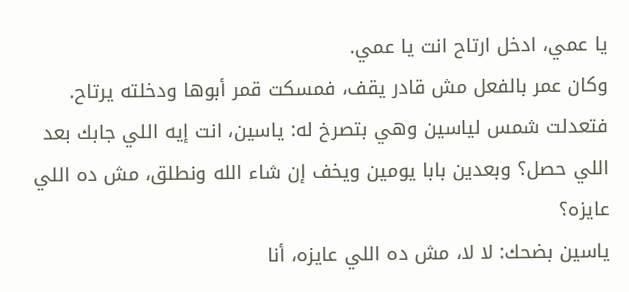يا عمي، ادخل ارتاح انت يا عمي.
وكان عمر بالفعل مش قادر يقف، فمسكت قمر أبوها ودخلته يرتاح.
فتعدلت شمس لياسين وهي بتصرخ له: ياسين، انت إيه اللي جابك بعد اللي حصل؟ وبعدين بابا يومين ويخف إن شاء الله ونطلق، مش ده اللي عايزه؟
ياسين بضحك: لا لا، مش ده اللي عايزه، أنا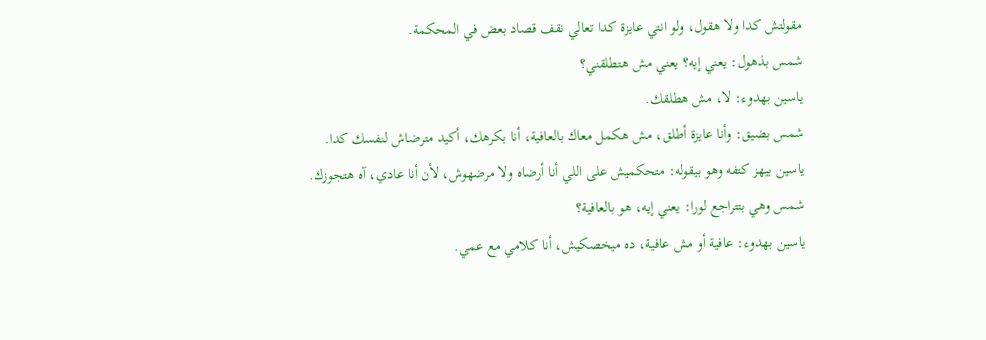مقولتش كدا ولا هقول، ولو انتي عايزة كدا تعالي نقف قصاد بعض في المحكمة.
شمس بذهول: يعني إيه؟ يعني مش هتطلقني؟
ياسين بهدوء: لا، مش هطلقك.
شمس بضيق: وأنا عايزة أطلق، مش هكمل معاك بالعافية، أنا بكرهك، أكيد مترضاش لنفسك كدا.
ياسين بيهز كتفه وهو بيقوله: متحكميش على اللي أنا أرضاه ولا مرضهوش، لأن أنا عادي، آه هتجوزك.
شمس وهي بتتراجع لورا: يعني إيه، هو بالعافية؟
ياسين بهدوء: عافية أو مش عافية، ده ميخصكيش، أنا كلامي مع عمي.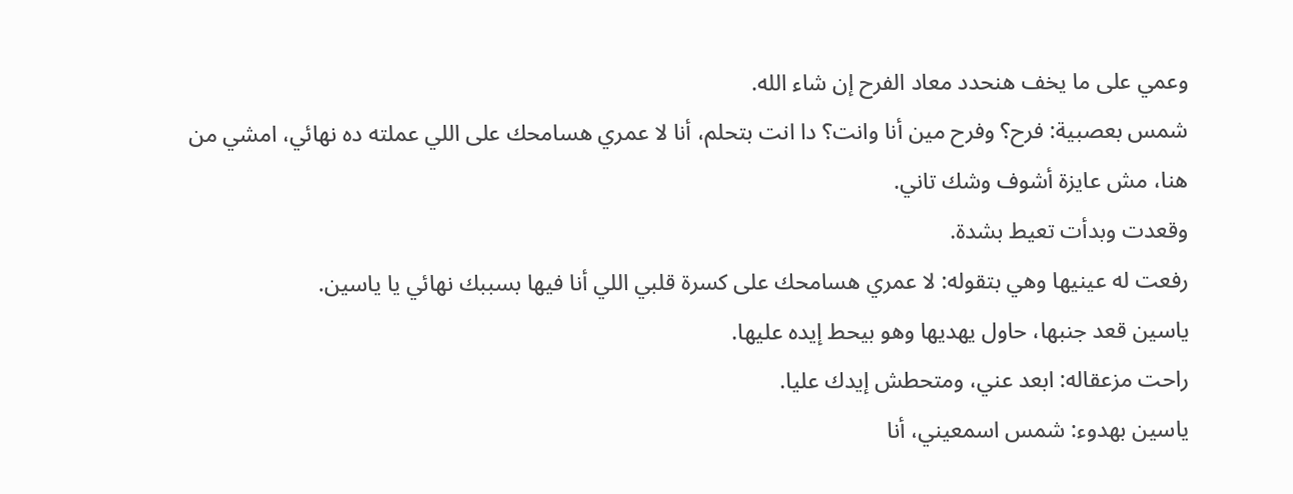وعمي على ما يخف هنحدد معاد الفرح إن شاء الله.
شمس بعصبية: فرح؟ وفرح مين أنا وانت؟ دا انت بتحلم، أنا لا عمري هسامحك على اللي عملته ده نهائي، امشي من هنا، مش عايزة أشوف وشك تاني.
وقعدت وبدأت تعيط بشدة.
رفعت له عينيها وهي بتقوله: لا عمري هسامحك على كسرة قلبي اللي أنا فيها بسببك نهائي يا ياسين.
ياسين قعد جنبها، حاول يهديها وهو بيحط إيده عليها.
راحت مزعقاله: ابعد عني، ومتحطش إيدك عليا.
ياسين بهدوء: شمس اسمعيني، أنا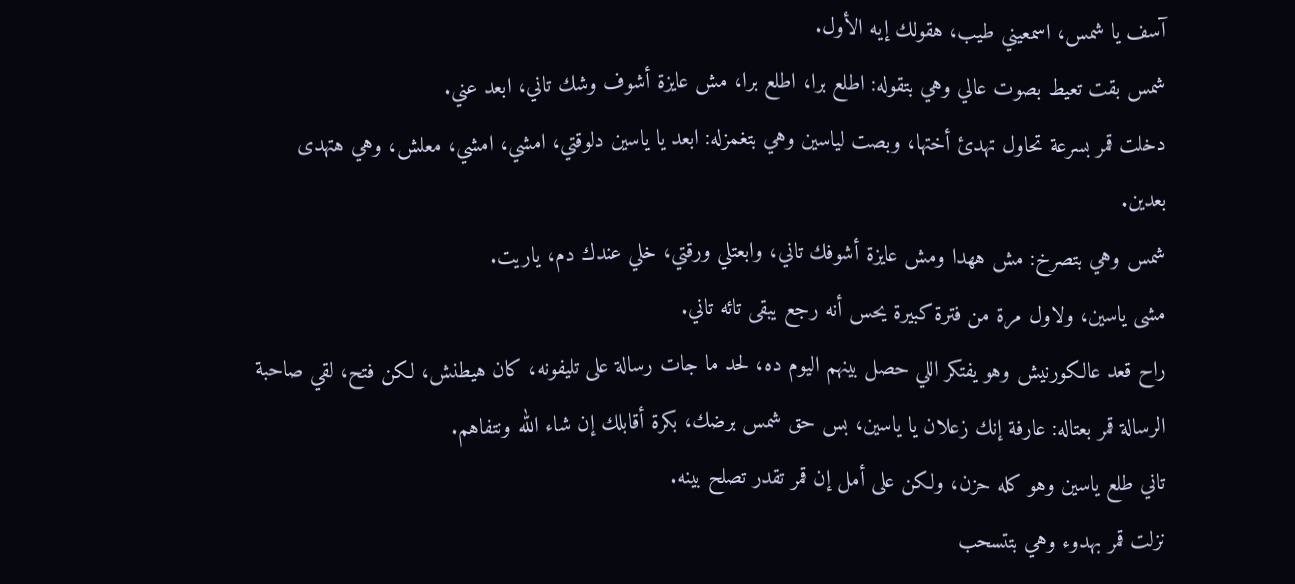آسف يا شمس، اسمعيني طيب، هقولك إيه الأول.
شمس بقت تعيط بصوت عالي وهي بتقوله: اطلع برا، اطلع برا، مش عايزة أشوف وشك تاني، ابعد عني.
دخلت قمر بسرعة تحاول تهدئ أختها، وبصت لياسين وهي بتغمزله: ابعد يا ياسين دلوقتي، امشي، امشي، معلش، وهي هتهدى بعدين.
شمس وهي بتصرخ: مش ههدا ومش عايزة أشوفك تاني، وابعتلي ورقتي، خلي عندك دم، ياريت.
مشى ياسين، ولاول مرة من فترة كبيرة يحس أنه رجع يبقى تائه تاني.
راح قعد عالكورنيش وهو يفتكر اللي حصل بينهم اليوم ده، لحد ما جات رسالة على تليفونه، كان هيطنش، لكن فتح، لقي صاحبة الرسالة قمر بعتاله: عارفة إنك زعلان يا ياسين، بس حق شمس برضك، بكرة أقابلك إن شاء الله ونتفاهم.
تاني طلع ياسين وهو كله حزن، ولكن على أمل إن قمر تقدر تصلح بينه.
نزلت قمر بهدوء وهي بتتسحب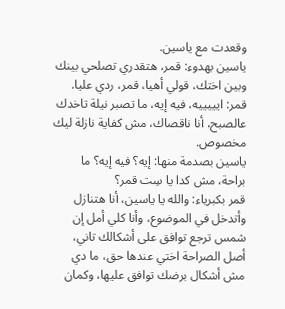وقعدت مع ياسين.
ياسين بهدوء: قمر، هتقدري تصلحي بينك وبين اختك، قولي أهيا، قمر، ردي عليا.
قمر: ايييييه، فيه إيه، ما تصبر نيلة تاخدك عالصبح، أنا ناقصاك، مش كفاية نازلة ليك مخصوص.
ياسين بصدمة منها: إيه؟ فيه إيه؟ ما براحة، مش كدا يا سِت قمر؟
قمر بكبرياء: والله يا ياسين، أنا هتنازل وأتدخل في الموضوع، وأنا كلي أمل إن شمس ترجع توافق على أشكالك تاني، أصل الصراحة اختي عندها حق، ما دي مش أشكال برضك توافق عليها، وكمان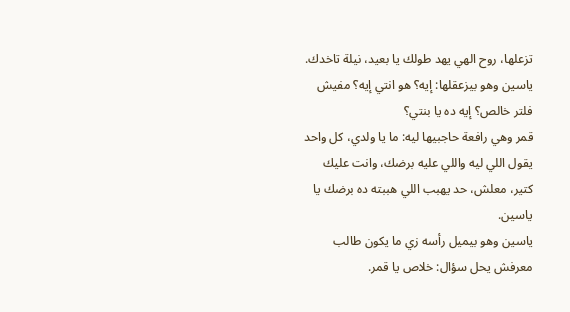تزعلها، روح الهي يهد طولك يا بعيد، نيلة تاخدك.
ياسين وهو بيزعقلها: إيه؟ هو انتي إيه؟ مفيش فلتر خالص؟ إيه ده يا بنتي؟
قمر وهي رافعة حاجبيها ليه: ما يا ولدي، كل واحد يقول اللي ليه واللي عليه برضك، وانت عليك كتير، معلش، حد يهبب اللي هببته ده برضك يا ياسين.
ياسين وهو بيميل رأسه زي ما يكون طالب معرفش يحل سؤال: خلاص يا قمر.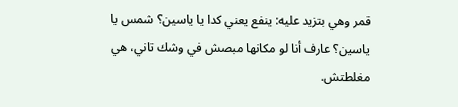قمر وهي بتزيد عليه: ينفع يعني كدا يا ياسين؟ شمس يا ياسين؟ عارف أنا لو مكانها مبصش في وشك تاني، هي مغلطتش.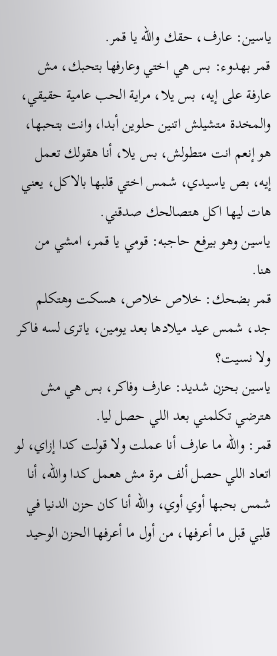ياسين: عارف، حقك والله يا قمر.
قمر بهدوء: بس هي اختي وعارفها بتحبك، مش عارفة على إيه، بس يلا، مراية الحب عامية حقيقي، والمخدة متشيلش اتنين حلوين أبدا، وانت بتحبها، هو إنعم انت متطولش، بس يلا، أنا هقولك تعمل إيه، بص ياسيدي، شمس اختي قلبها بالاكل، يعني هات ليها اكل هتصالحك صدقني.
ياسين وهو بيرفع حاجبه: قومي يا قمر، امشي من هنا.
قمر بضحك: خلاص خلاص، هسكت وهتكلم جد، شمس عيد ميلادها بعد يومين، ياترى لسه فاكر ولا نسيت؟
ياسين بحزن شديد: عارف وفاكر، بس هي مش هترضي تكلمني بعد اللي حصل ليا.
قمر: والله ما عارف أنا عملت ولا قولت كدا إزاي، لو اتعاد اللي حصل ألف مرة مش هعمل كدا والله، أنا شمس بحبها أوي أوي، والله أنا كان حزن الدنيا في قلبي قبل ما أعرفها، من أول ما أعرفها الحزن الوحيد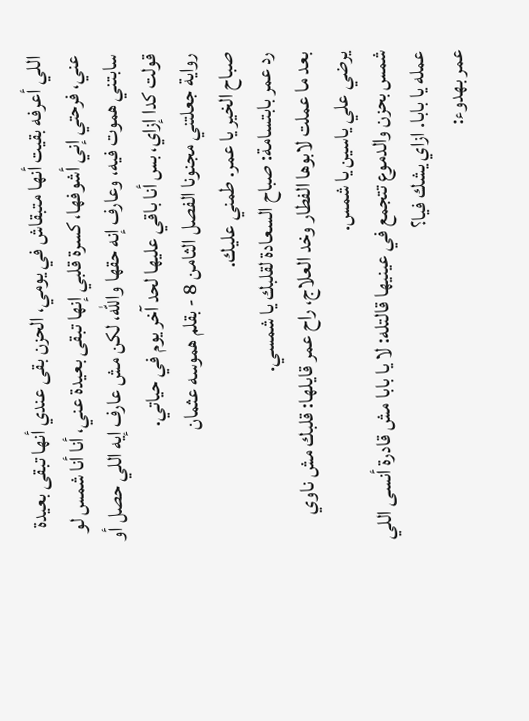اللي أعرفه بقيت أنها متبقاش في يومي، الحزن بقى عندي أنها تبقى بعيدة عني، فرحتي إني أشوفها، كسرة قلبي إنها تبقى بعيدة عني، أنا أنا شمس لو سابتني هموت فيه، وعارف إنه حقها والله، لكن مش عارف إيه اللي حصل أو قولت كدا إزاي، بس أنا باقي عليها لحد آخر يوم في حياتي.
رواية جعلتني مجنونا الفصل الثامن 8 - بقلم هموسه عثمان
صباح الخير يا عمر. طمني عليك.
رد عمر بابتسامة: صباح السعادة لقلبك يا شمسي.
بعد ما عملت لابوها الفطار وخد العلاج، راح عمر قايلها: قلبك مش ناوي يرضي علي ياسين يا شمس.
شمس بحزن والدموع تتجمع في عينيها قالتله: لا يا بابا مش قادرة أنسى اللي عمله يا بابا. ازاي يشك فيا؟
عمر بهدوء: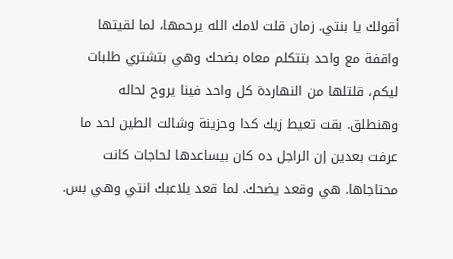أقولك يا بنتي. زمان قلت لامك الله يرحمها، لما لقيتها واقفة مع واحد بتتكلم معاه بضحك وهي بتشتري طلبات ليكم، قلتلها من النهاردة كل واحد فينا يروح لحاله وهنطلق. بقت تعيط زيك كدا وحزينة وشالت الطين لحد ما عرفت بعدين إن الراجل ده كان بيساعدها لحاجات كانت محتاجاها. هي وقعد يضحك. لما قعد يلاعبك انتي وهي بس.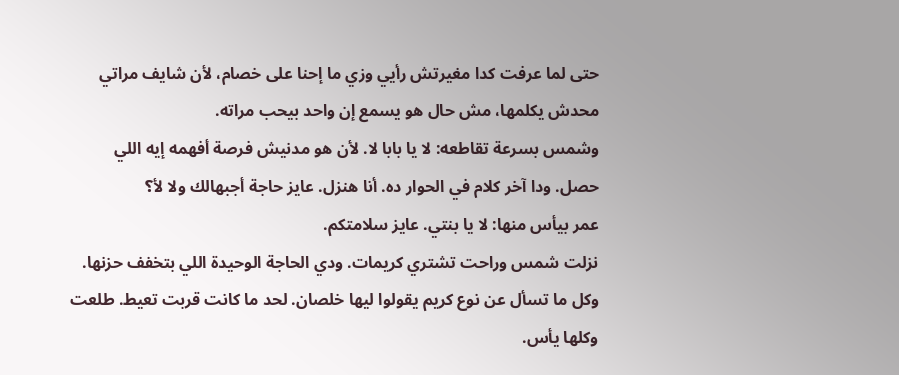حتى لما عرفت كدا مغيرتش رأيي وزي ما إحنا على خصام، لأن شايف مراتي محدش يكلمها، مش حال هو يسمع إن واحد بيحب مراته.
وشمس بسرعة تقاطعه: لا يا بابا لا. لأن هو مدنيش فرصة أفهمه إيه اللي حصل. ودا آخر كلام في الحوار ده. أنا هنزل. عايز حاجة أجبهالك ولا لأ؟
عمر بيأس منها: لا يا بنتي. عايز سلامتكم.
نزلت شمس وراحت تشتري كريمات. ودي الحاجة الوحيدة اللي بتخفف حزنها. وكل ما تسأل عن نوع كريم يقولوا ليها خلصان. لحد ما كانت قربت تعيط. طلعت وكلها يأس.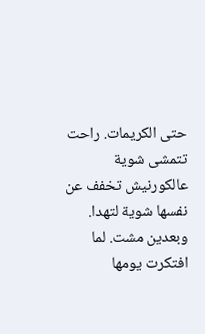حتى الكريمات. راحت تتمشى شوية عالكورنيش تخفف عن نفسها شوية لتهدا. وبعدين مشت. لما افتكرت يومها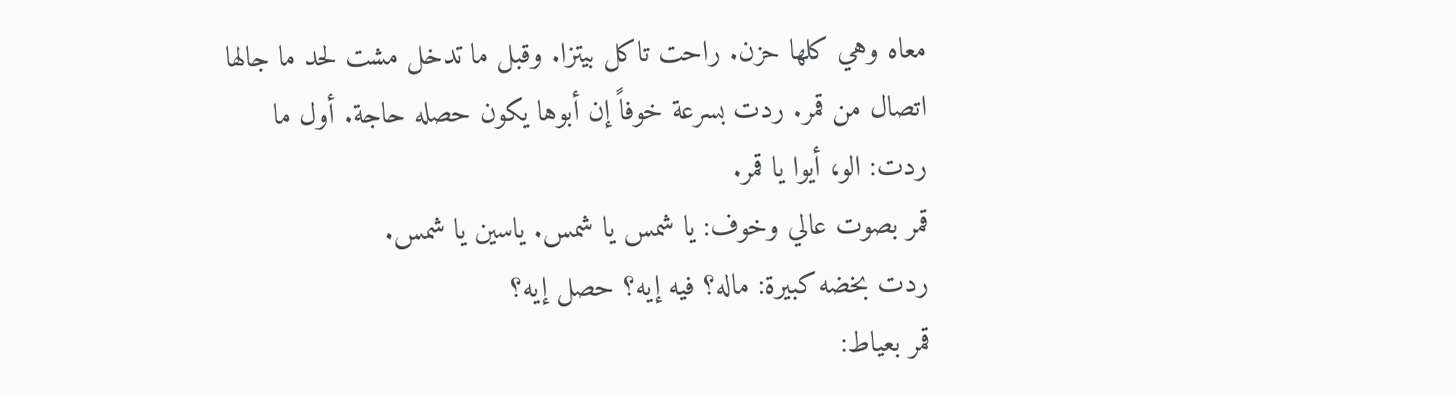معاه وهي كلها حزن. راحت تاكل بيتزا. وقبل ما تدخل مشت لحد ما جالها اتصال من قمر. ردت بسرعة خوفاً إن أبوها يكون حصله حاجة. أول ما ردت: الو، أيوا يا قمر.
قمر بصوت عالي وخوف: يا شمس يا شمس. ياسين يا شمس.
ردت بخضه كبيرة: ماله؟ فيه إيه؟ حصل إيه؟
قمر بعياط: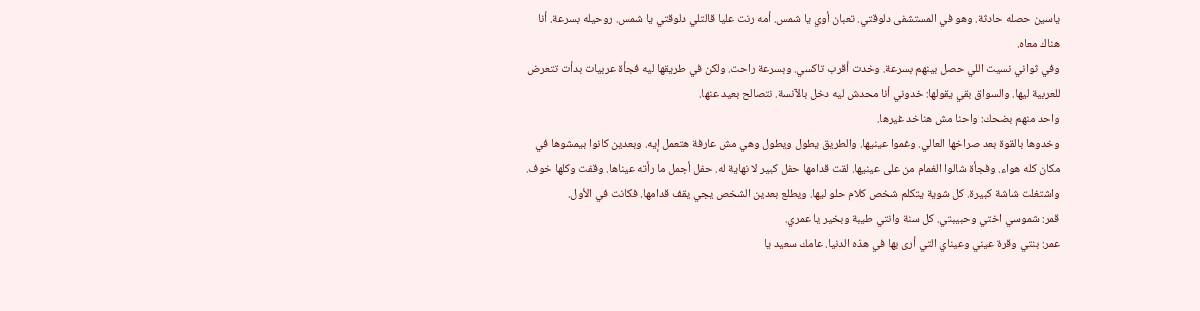ياسين حصله حادثة. وهو في المستشفى دلوقتي. تعبان أوي يا شمس. أمه رنت عليا قالتلي دلوقتي يا شمس. روحيله بسرعة. أنا هناك معاه.
وفي ثواني نسيت اللي حصل بينهم بسرعة. وخدت أقرب تاكسي. وبسرعة راحت. ولكن في طريقها ليه فجأة عربيات بدأت تتعرض للعربية ليها. والسواق بقي يقولها: خدوني أنا محدش ليه دخل بالآنسة. نتصالح بعيد عنها.
واحد منهم بضحك: واحنا مش هناخد غيرها.
وخدوها بالقوة بعد صراخها العالي. وغموا عينيها. والطريق يطول ويطول وهي مش عارفة هتعمل إيه. وبعدين كانوا بيمشوها في مكان كله هواء. وفجأة شالوا الغمام من على عينيها. لقت قدامها حفل كبير لا نهاية له. حفل أجمل ما رأته عيناها. وقفت وكلها خوف. واشتغلت شاشة كبيرة. كل شوية يتكلم شخص كلام حلو ليها. ويطلع بعدين الشخص يجي يقف قدامها. فكانت في الأول.
قمر: شموسي اختي وحبيبتي. كل سنة وانتي طيبة وبخير يا عمري.
عمر: بنتي وقرة عيني وعيناي التي أرى بها في هذه الدنيا. عامك سعيد يا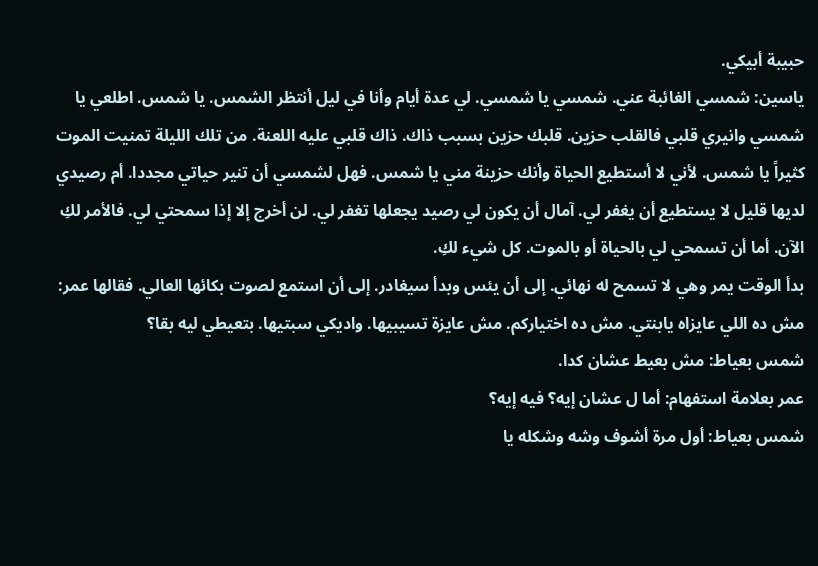حبيبة أبيكي.
ياسين: شمسي الغائبة عني. شمسي يا شمسي. لي عدة أيام وأنا في ليل أنتظر الشمس. يا شمس. اطلعي يا شمسي وانيري قلبي فالقلب حزين. قلبك حزين بسبب ذاك. ذاك قلبي عليه اللعنة. من تلك الليلة تمنيت الموت كثيراً يا شمس. لأني لا أستطيع الحياة وأنك حزينة مني يا شمس. فهل لشمسي أن تنير حياتي مجددا. أم رصيدي لديها قليل لا يستطيع أن يغفر لي. آمال أن يكون لي رصيد يجعلها تغفر لي. لن أخرج إلا إذا سمحتي لي. فالأمر لكِ الآن. أما أن تسمحي لي بالحياة أو بالموت. كل شيء لكِ.
بدأ الوقت يمر وهي لا تسمح له نهائي. إلى أن يئس وبدأ سيغادر. إلى أن استمع لصوت بكائها العالي. فقالها عمر: مش ده اللي عايزاه يابنتي. مش ده اختياركم. مش عايزة تسيبيها. واديكي سبتيها. بتعيطي ليه بقا؟
شمس بعياط: مش بعيط عشان كدا.
عمر بعلامة استفهام: أما ل عشان إيه؟ فيه إيه؟
شمس بعياط: أول مرة أشوف وشه وشكله يا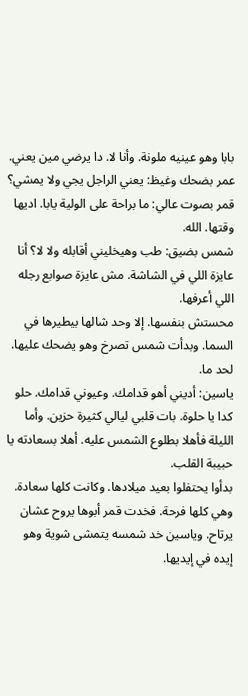بابا وهو عينيه ملونة. وأنا لا. دا يرضي مين يعني.
عمر بضحك وغيظ: يعني الراجل يجي ولا يمشي؟
قمر بصوت عالي: ما براحة على الولية يابا. اديها وقتها. الله.
شمس بضيق: طب وهيخليني أقابله ولا لا؟ أنا عايزة اللي في الشاشة. مش عايزة صوابع رجله اللي أعرفها.
محستش بنفسها. إلا وحد شالها بيطيرها في السما. وبدأت شمس تصرخ وهو يضحك عليها. لحد ما.
ياسين: أديني أهو قدامك. وعيوني قدامك. حلو كدا يا حلوة. بات قلبي ليالي كثيرة حزين. وأما الليلة فأهلا بطلوع الشمس عليه. أهلا بسعادته يا حبيبة القلب.
بدأوا يحتفلوا بعيد ميلادها. وكانت كلها سعادة. وهي كلها فرحة. فخدت قمر أبوها يروح عشان يرتاح. وياسين خد شمسه يتمشى شوية وهو إيده في إيديها.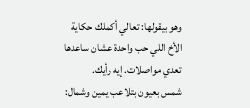وهو بيقولها: تعالي أكملك حكاية الأخ اللي حب واحدة عشان ساعدها تعدي مواصلات. إيه رأيك.
شمس بعيون بتلاعب يمين وشمال: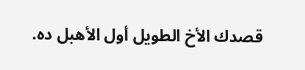قصدك الأخ الطويل أول الأهبل ده.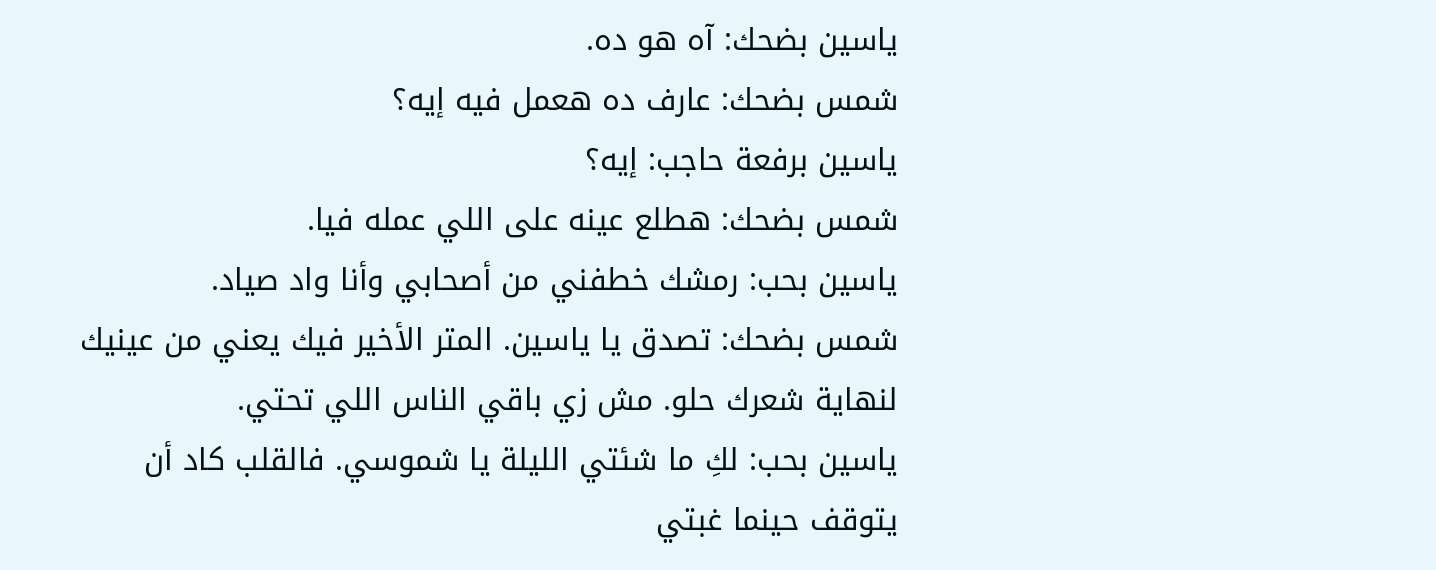ياسين بضحك: آه هو ده.
شمس بضحك: عارف ده هعمل فيه إيه؟
ياسين برفعة حاجب: إيه؟
شمس بضحك: هطلع عينه على اللي عمله فيا.
ياسين بحب: رمشك خطفني من أصحابي وأنا واد صياد.
شمس بضحك: تصدق يا ياسين. المتر الأخير فيك يعني من عينيك لنهاية شعرك حلو. مش زي باقي الناس اللي تحتي.
ياسين بحب: لكِ ما شئتي الليلة يا شموسي. فالقلب كاد أن يتوقف حينما غبتي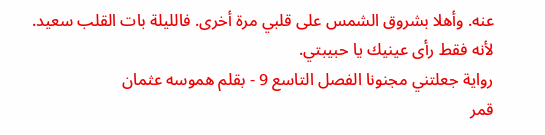عنه. وأهلا بشروق الشمس على قلبي مرة أخرى. فالليلة بات القلب سعيد. لأنه فقط رأى عينيك يا حبيبتي.
رواية جعلتني مجنونا الفصل التاسع 9 - بقلم هموسه عثمان
قمر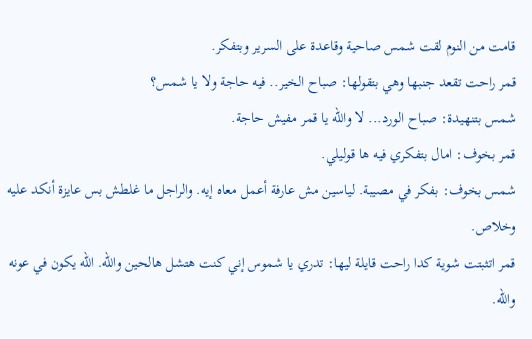قامت من النوم لقت شمس صاحية وقاعدة على السرير وبتفكر.
قمر راحت تقعد جنبها وهي بتقولها: صباح الخير.. فيه حاجة ولا يا شمس؟
شمس بتنهيدة: صباح الورد... لا والله يا قمر مفيش حاجة.
قمر بخوف: امال بتفكري فيه ها قوليلي.
شمس بخوف: بفكر في مصيبة. لياسين مش عارفة أعمل معاه إيه. والراجل ما غلطش بس عايزة أنكد عليه وخلاص.
قمر اتثبتت شوية كدا راحت قايلة ليها: تدري يا شموس إني كنت هتشل هالحين والله. الله يكون في عونه والله.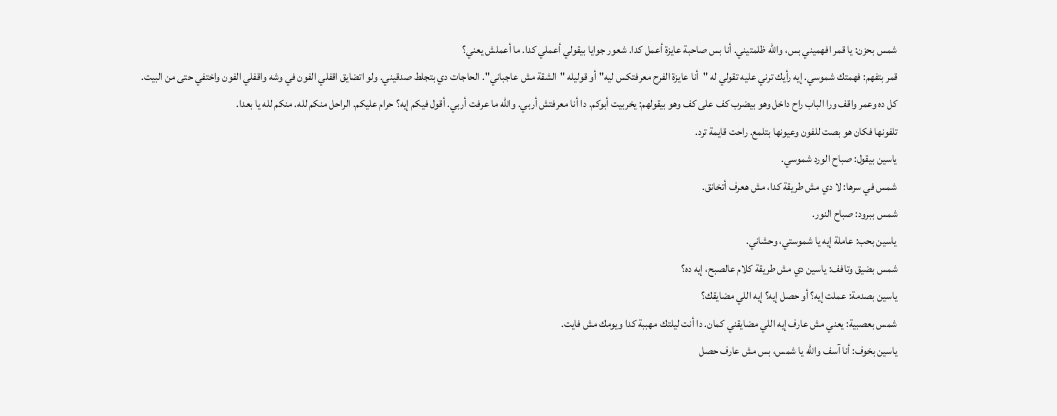شمس بحزن: يا قمر افهميني بس، والله ظلمتيني. أنا بس صاحبة عايزة أعمل كدا. شعور جوايا بيقولي أعملي كدا. ما أعملش يعني؟
قمر بتفهم: فهمتك شموسي. إيه رأيك ترني عليه تقولي له "أنا عايزة الفرح معرفتكس ليه" أو قوليله "الشقة مش عاجباني". الحاجات دي بتجلط صدقيني. ولو اتضايق اقفلي الفون في وشه واقفلي الفون واختفي حتى من البيت.
كل ده وعمر واقف ورا الباب راح داخل وهو بيضرب كف على كف وهو بيقولهم: يخربيت أبوكم. دا أنا معرفتش أربي. والله ما عرفت أربي. أقول فيكم إيه؟ حرام عليكم. الراحل منكم لله. منكم لله يا بعدا.
تلفونها فكان هو بصت للفون وعيونها بتلمع. راحت قايمة ترد.
ياسين بيقول: صباح الورد شموسي.
شمس في سرها: لا دي مش طريقة كدا، مش هعرف أتخانق.
شمس ببرود: صباح النور.
ياسين بحب: عاملة إيه يا شموستي، وحشاني.
شمس بضيق وتافف: ياسين دي مش طريقة كلام عالصبح، إيه ده؟
ياسين بصدمة: عملت إيه؟ أو حصل إيه؟ إيه اللي مضايقك؟
شمس بعصبية: يعني مش عارف إيه اللي مضايقني كمان. دا أنت ليلتك مهببة كدا ويومك مش فايت.
ياسين بخوف: أنا آسف والله يا شمس، بس مش عارف حصل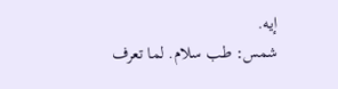إيه.
شمس: طب سلام. لما تعرف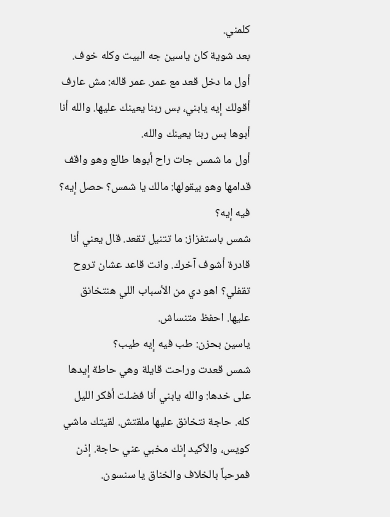كلمني.
بعد شوية كان ياسين جه البيت وكله خوف. أول ما دخل قعد مع عمر. عمر قاله: مش عارف أقولك إيه يابني، بس ربنا يعينك عليها. والله أنا أبوها بس ربنا يعينك والله.
أول ما شمس جات راح أبوها طالع وهو واقف قدامها وهو بيقولها: مالك يا شمس؟ حصل إيه؟ فيه إيه؟
شمس باستفزاز: ما تتنيل تقعد. قال يعني أنا قادرة أشوف آخرك. وانت قاعد عشان تروح تقفلي؟ اهو دي من الأسباب اللي هنتخانق عليها. احفظ متنساش.
ياسين بحزن: طب فيه إيه طيب؟
شمس قعدت وراحت قايلة وهي حاطة إيدها على خدها: والله يابني أنا فضلت أفكر الليل كله. حاجة نتخانق عليها ملقتش. لقيتك ماشي كويس، والأكيد إنك مخبي عني حاجة. إذن فمرحباً بالخلاف والخناق يا سنسون.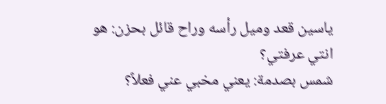ياسين قعد وميل رأسه وراح قائل بحزن: هو انتي عرفتي؟
شمس بصدمة: يعني مخبي عني فعلاً؟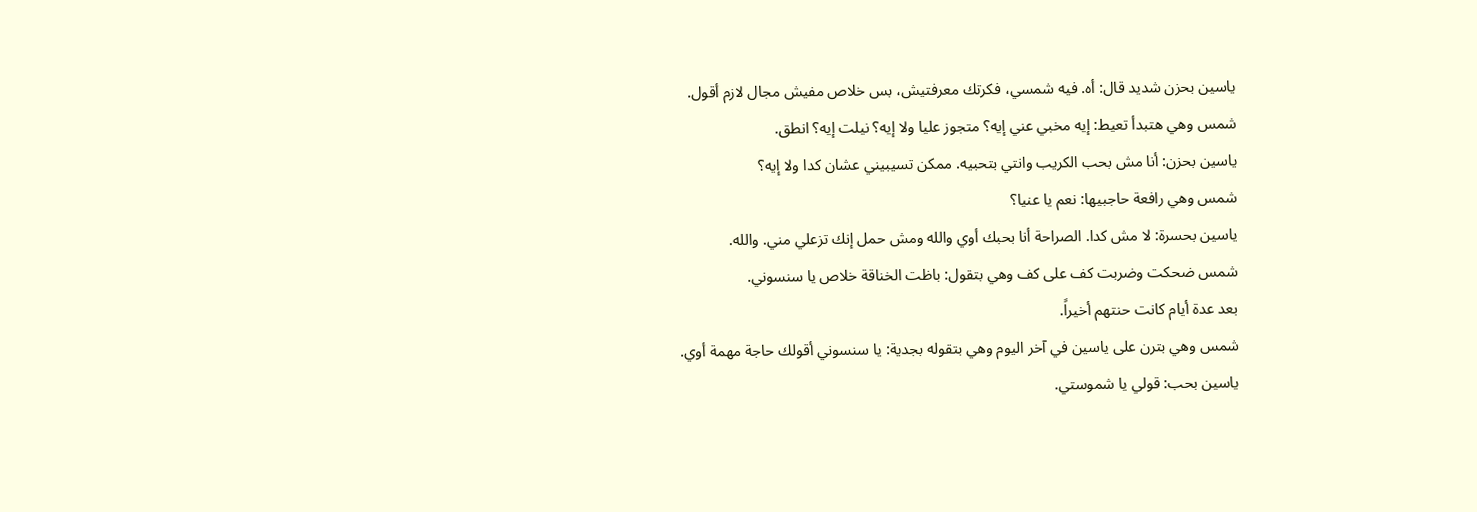ياسين بحزن شديد قال: أه. فيه شمسي، فكرتك معرفتيش، بس خلاص مفيش مجال لازم أقول.
شمس وهي هتبدأ تعيط: إيه مخبي عني إيه؟ متجوز عليا ولا إيه؟ نيلت إيه؟ انطق.
ياسين بحزن: أنا مش بحب الكريب وانتي بتحبيه. ممكن تسيبيني عشان كدا ولا إيه؟
شمس وهي رافعة حاجبيها: نعم يا عنيا؟
ياسين بحسرة: لا مش كدا. الصراحة أنا بحبك أوي والله ومش حمل إنك تزعلي مني. والله.
شمس ضحكت وضربت كف على كف وهي بتقول: باظت الخناقة خلاص يا سنسوني.
بعد عدة أيام كانت حنتهم أخيراً.
شمس وهي بترن على ياسين في آخر اليوم وهي بتقوله بجدية: يا سنسوني أقولك حاجة مهمة أوي.
ياسين بحب: قولي يا شموستي.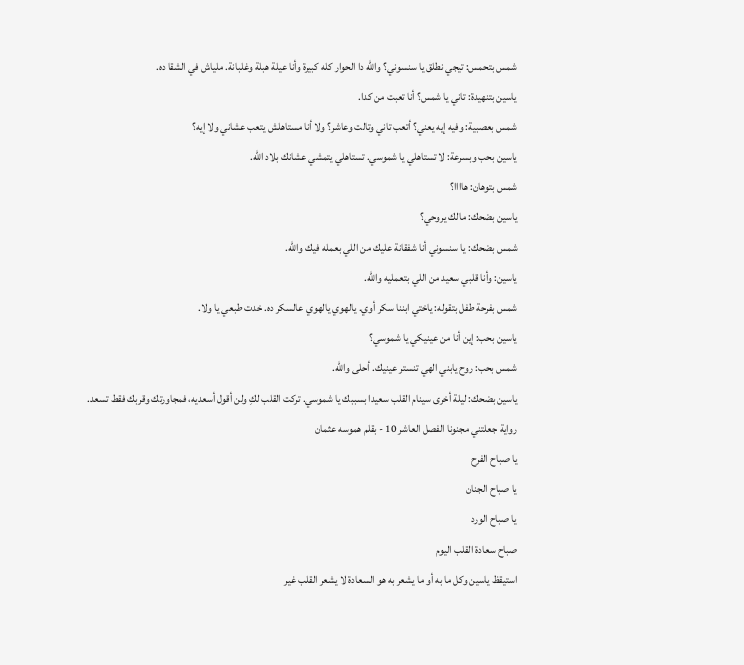شمس بتحمس: تيجي نطلق يا سنسوني؟ والله دا الحوار كله كبيرة وأنا عيلة هبلة وغلبانة. ملياش في الشقا ده.
ياسين بتنهيدة: تاني يا شمس؟ أنا تعبت من كدا.
شمس بعصبية: وفيه إيه يعني؟ أتعب تاني وتالت وعاشر؟ ولا أنا مستاهلش يتعب عشاني ولا إيه؟
ياسين بحب وبسرعة: لا تستاهلي يا شموسي. تستاهلي يتمشي عشانك بلاد الله.
شمس بتوهان: هاااا؟
ياسين بضحك: مالك يروحي؟
شمس بضحك: يا سنسوني أنا شفقانة عليك من اللي بعمله فيك والله.
ياسين: وأنا قلبي سعيد من اللي بتعمليه والله.
شمس بفرحة طفل بتقوله: ياختي ابننا سكر أوي. يالهوي يالهوي عالسكر ده. خدت طبعي يا ولا.
ياسين بحب: إين أنا من عينيكي يا شموسي؟
شمس بحب: روح يابني الهي تنستر عينيك. أحلى والله.
ياسين بضحك: ليلة أخرى سينام القلب سعيدا بسببك يا شموسي. تركت القلب لكِ ولن أقول أسعديه، فمجاورتك وقربك فقط تسعد.
رواية جعلتني مجنونا الفصل العاشر 10 - بقلم هموسه عثمان
يا صباح الفرح
يا صباح الجنان
يا صباح الورد
صباح سعادة القلب اليوم
استيقظ ياسين وكل ما به أو ما يشعر به هو السعادة لا يشعر القلب غير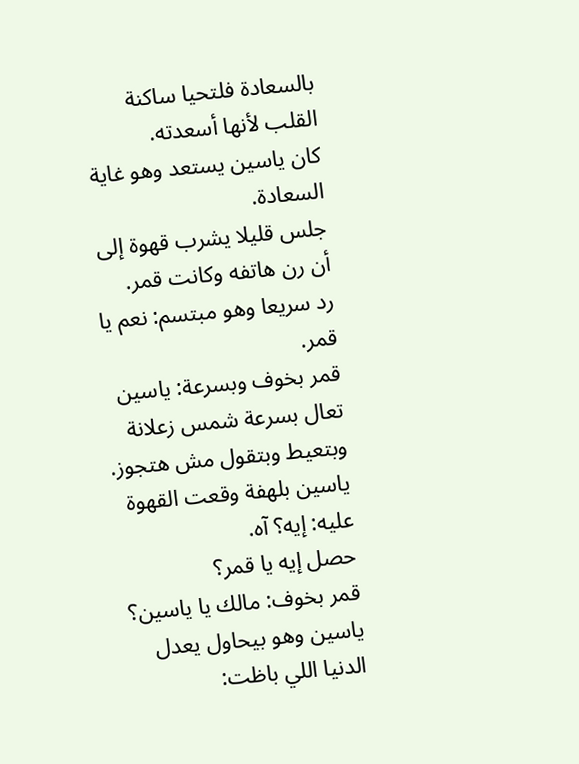بالسعادة فلتحيا ساكنة القلب لأنها أسعدته.
كان ياسين يستعد وهو غاية السعادة.
جلس قليلا يشرب قهوة إلى أن رن هاتفه وكانت قمر.
رد سريعا وهو مبتسم: نعم يا قمر.
قمر بخوف وبسرعة: ياسين تعال بسرعة شمس زعلانة وبتعيط وبتقول مش هتجوز.
ياسين بلهفة وقعت القهوة عليه: إيه؟ آه.
حصل إيه يا قمر؟
قمر بخوف: مالك يا ياسين؟
ياسين وهو بيحاول يعدل الدنيا اللي باظت: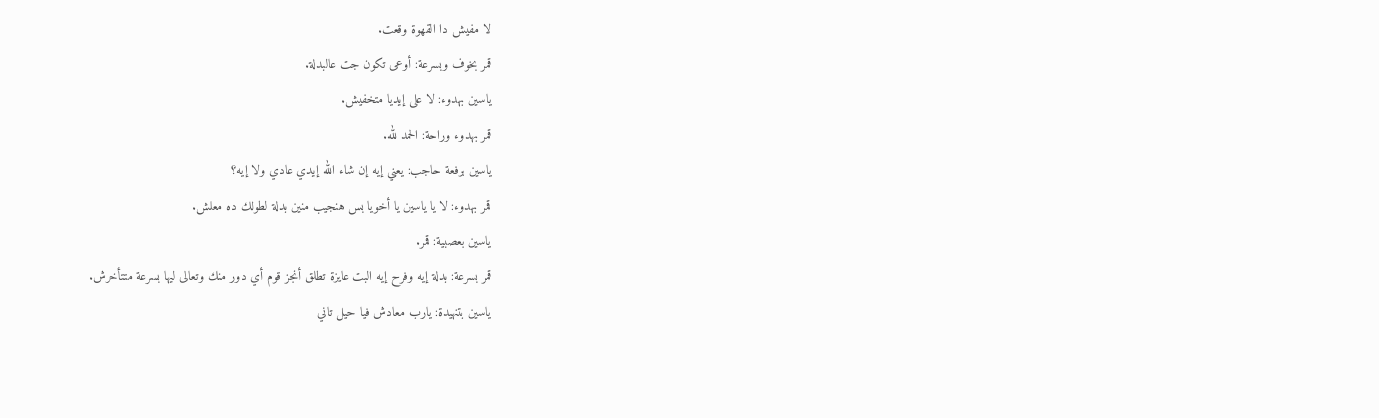لا مفيش دا القهوة وقعت.
قمر بخوف وبسرعة: أوعى تكون جت عالبدلة.
ياسين بهدوء: لا على إيديا متخفيش.
قمر بهدوء وراحة: الحمد لله.
ياسين برفعة حاجب: يعني إيه إن شاء الله إيدي عادي ولا إيه؟
قمر بهدوء: لا يا ياسين يا أخويا بس هنجيب منين بدلة لطولك ده معلش.
ياسين بعصبية: قمر.
قمر بسرعة: بدلة إيه وفرح إيه البت عايزة تطلق أنجز قوم أي دور منك وتعالى ليها بسرعة متتأخرش.
ياسين بتنهيدة: يارب معادش فيا حيل تاني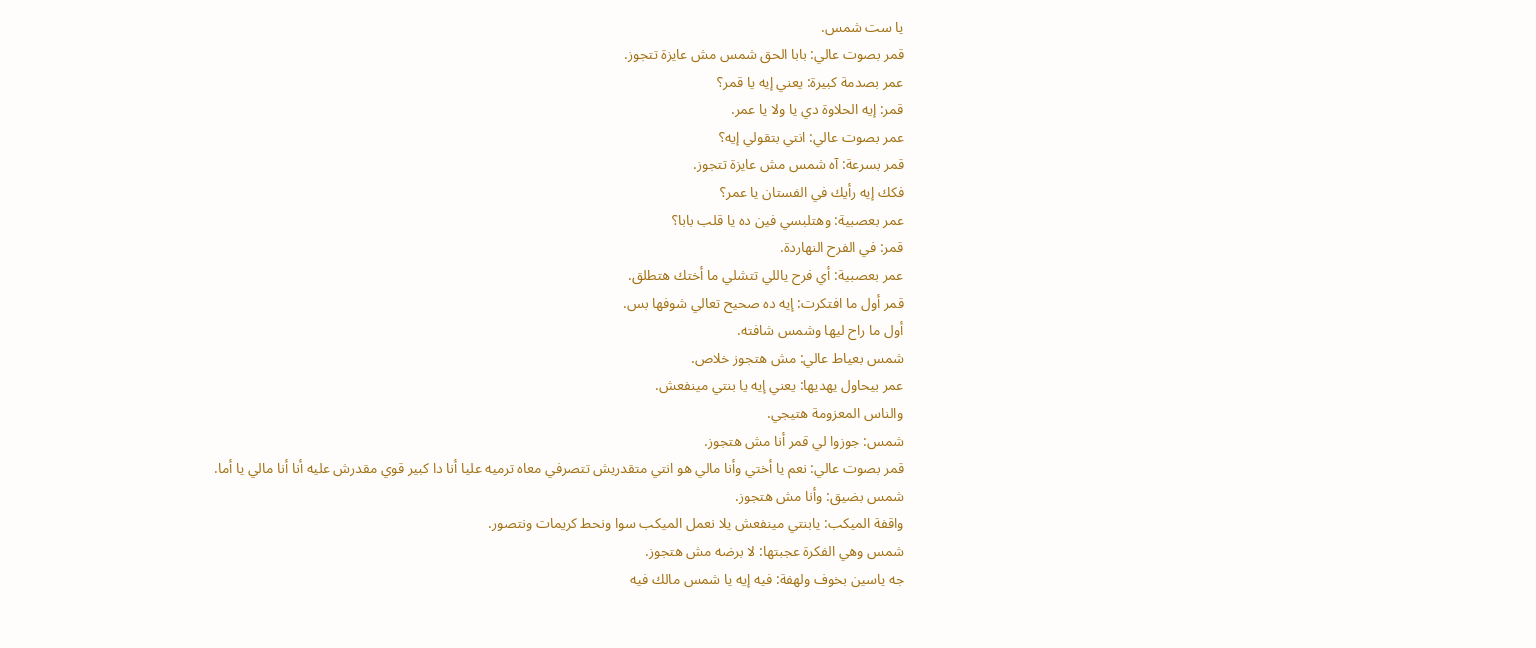يا ست شمس.
قمر بصوت عالي: بابا الحق شمس مش عايزة تتجوز.
عمر بصدمة كبيرة: يعني إيه يا قمر؟
قمر: إيه الحلاوة دي يا ولا يا عمر.
عمر بصوت عالي: انتي بتقولي إيه؟
قمر بسرعة: آه شمس مش عايزة تتجوز.
فكك إيه رأيك في الفستان يا عمر؟
عمر بعصبية: وهتلبسي فين ده يا قلب بابا؟
قمر: في الفرح النهاردة.
عمر بعصبية: أي فرح ياللي تتشلي ما أختك هتطلق.
قمر أول ما افتكرت: إيه ده صحيح تعالي شوفها بس.
أول ما راح ليها وشمس شافته.
شمس بعياط عالي: مش هتجوز خلاص.
عمر بيحاول يهديها: يعني إيه يا بنتي مينفعش.
والناس المعزومة هتيجي.
شمس: جوزوا لي قمر أنا مش هتجوز.
قمر بصوت عالي: نعم يا أختي وأنا مالي هو انتي متقدريش تتصرفي معاه ترميه عليا أنا دا كبير قوي مقدرش عليه أنا أنا مالي يا أما.
شمس بضيق: وأنا مش هتجوز.
واقفة الميكب: يابنتي مينفعش يلا نعمل الميكب سوا ونحط كريمات ونتصور.
شمس وهي الفكرة عجبتها: لا برضه مش هتجوز.
جه ياسين بخوف ولهفة: فيه إيه يا شمس مالك فيه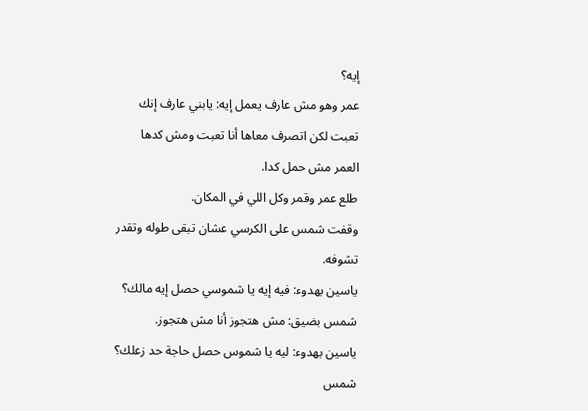إيه؟
عمر وهو مش عارف يعمل إيه: يابني عارف إنك تعبت لكن اتصرف معاها أنا تعبت ومش كدها العمر مش حمل كدا.
طلع عمر وقمر وكل اللي في المكان.
وقفت شمس على الكرسي عشان تبقى طوله وتقدر تشوفه.
ياسين بهدوء: فيه إيه يا شموسي حصل إيه مالك؟
شمس بضيق: مش هتجوز أنا مش هتجوز.
ياسين بهدوء: ليه يا شموس حصل حاجة حد زعلك؟
شمس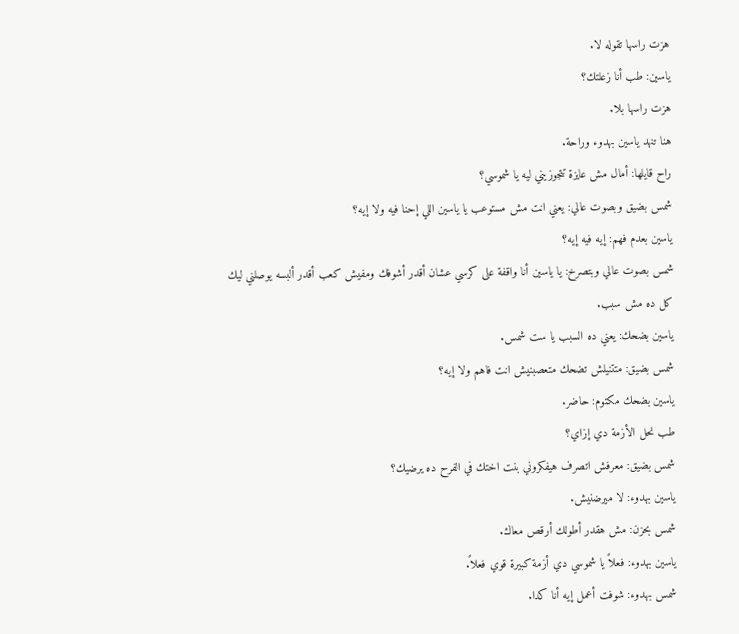هزت راسها تقوله لا.
ياسين: طب أنا زعلتك؟
هزت راسها بلا.
هنا تنهد ياسين بهدوء وراحة.
راح قايلها: أمال مش عايزة تتجوزيني ليه يا شموسي؟
شمس بضيق وبصوت عالي: يعني انت مش مستوعب يا ياسين اللي إحنا فيه ولا إيه؟
ياسين بعدم فهم: إيه فيه إيه؟
شمس بصوت عالي وبتصرخ: يا ياسين أنا واقفة على كرسي عشان أقدر أشوفك ومفيش كعب أقدر ألبسه يوصلني ليك كل ده مش سبب.
ياسين بضحك: يعني ده السبب يا ست شمس.
شمس بضيق: متتنيلش تضحك متعصبنيش انت فاهم ولا إيه؟
ياسين بضحك مكتوم: حاضر.
طب نحل الأزمة دي إزاي؟
شمس بضيق: معرفش اتصرف هيفكروني بنت اختك في الفرح ده يرضيك؟
ياسين بهدوء: لا ميرضنيش.
شمس بحزن: مش هقدر أطولك أرقص معاك.
ياسين بهدوء: فعلاً يا شموسي دي أزمة كبيرة قوي فعلاً.
شمس بهدوء: شوفت أعمل إيه أنا كدا.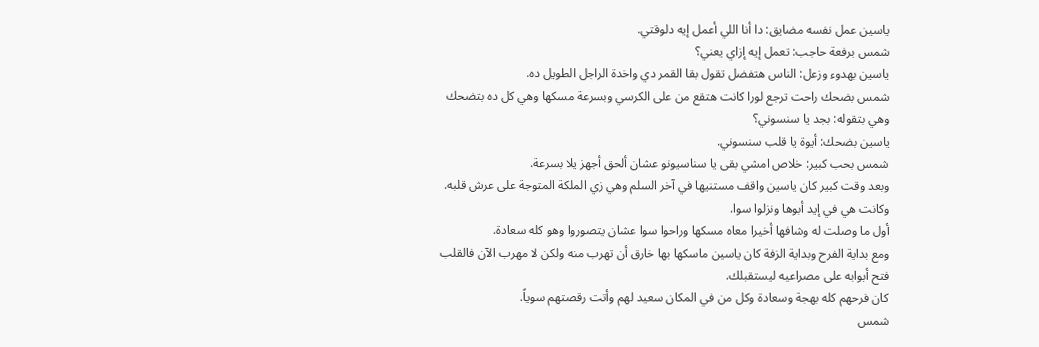ياسين عمل نفسه مضايق: دا أنا اللي أعمل إيه دلوقتي.
شمس برفعة حاجب: تعمل إيه إزاي يعني؟
ياسين بهدوء وزعل: الناس هتفضل تقول بقا القمر دي واخدة الراجل الطويل ده.
شمس بضحك راحت ترجع لورا كانت هتقع من على الكرسي وبسرعة مسكها وهي كل ده بتضحك وهي بتقوله: بجد يا سنسوني؟
ياسين بضحك: أيوة يا قلب سنسوني.
شمس بحب كبير: خلاص امشي بقى يا سناسيونو عشان ألحق أجهز يلا بسرعة.
وبعد وقت كبير كان ياسين واقف مستنيها في آخر السلم وهي زي الملكة المتوجة على عرش قلبه.
وكانت هي في إيد أبوها ونزلوا سوا.
أول ما وصلت له وشافها أخيرا معاه مسكها وراحوا سوا عشان يتصوروا وهو كله سعادة.
ومع بداية الفرح وبداية الزفة كان ياسين ماسكها بها خارق أن تهرب منه ولكن لا مهرب الآن فالقلب فتح أبوابه على مصراعيه ليستقبلك.
كان فرحهم كله بهجة وسعادة وكل من في المكان سعيد لهم وأتت رقصتهم سوياً.
شمس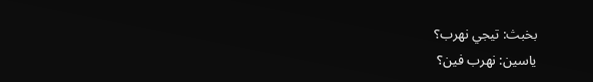بخبث: تيجي نهرب؟
ياسين: نهرب فين؟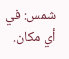شمس: في أي مكان.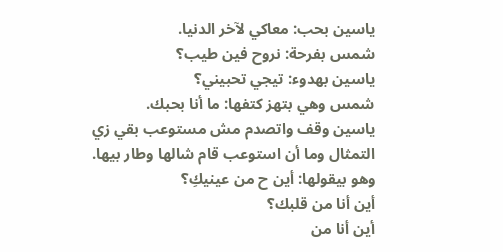ياسين بحب: معاكي لآخر الدنيا.
شمس بفرحة: نروح فين طيب؟
ياسين بهدوء: تيجي تحبيني؟
شمس وهي بتهز كتفها: ما أنا بحبك.
ياسين وقف واتصدم مش مستوعب بقي زي التمثال وما أن استوعب قام شالها وطار بيها.
وهو بيقولها: أين ح من عينيكِ؟
أين أنا من قلبك؟
أين أنا من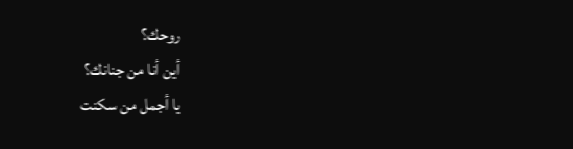روحك؟
أين أنا من جنانك؟
يا أجمل من سكنت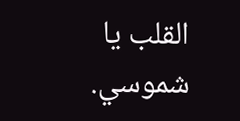القلب يا شموسي.